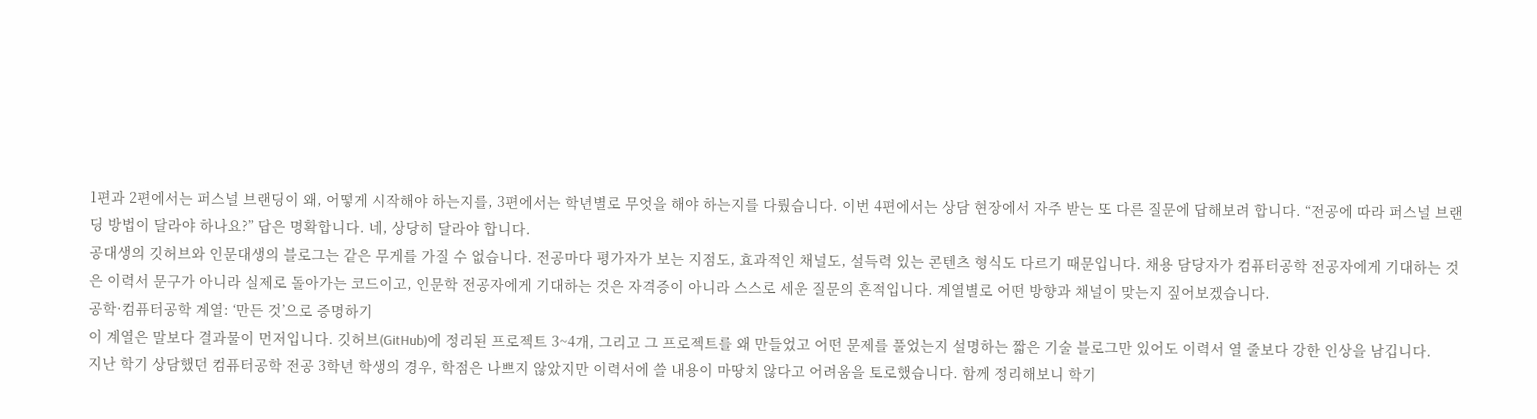1편과 2편에서는 퍼스널 브랜딩이 왜, 어떻게 시작해야 하는지를, 3편에서는 학년별로 무엇을 해야 하는지를 다뤘습니다. 이번 4편에서는 상담 현장에서 자주 받는 또 다른 질문에 답해보려 합니다. “전공에 따라 퍼스널 브랜딩 방법이 달라야 하나요?” 답은 명확합니다. 네, 상당히 달라야 합니다.
공대생의 깃허브와 인문대생의 블로그는 같은 무게를 가질 수 없습니다. 전공마다 평가자가 보는 지점도, 효과적인 채널도, 설득력 있는 콘텐츠 형식도 다르기 때문입니다. 채용 담당자가 컴퓨터공학 전공자에게 기대하는 것은 이력서 문구가 아니라 실제로 돌아가는 코드이고, 인문학 전공자에게 기대하는 것은 자격증이 아니라 스스로 세운 질문의 흔적입니다. 계열별로 어떤 방향과 채널이 맞는지 짚어보겠습니다.
공학·컴퓨터공학 계열: ‘만든 것’으로 증명하기
이 계열은 말보다 결과물이 먼저입니다. 깃허브(GitHub)에 정리된 프로젝트 3~4개, 그리고 그 프로젝트를 왜 만들었고 어떤 문제를 풀었는지 설명하는 짧은 기술 블로그만 있어도 이력서 열 줄보다 강한 인상을 남깁니다.
지난 학기 상담했던 컴퓨터공학 전공 3학년 학생의 경우, 학점은 나쁘지 않았지만 이력서에 쓸 내용이 마땅치 않다고 어려움을 토로했습니다. 함께 정리해보니 학기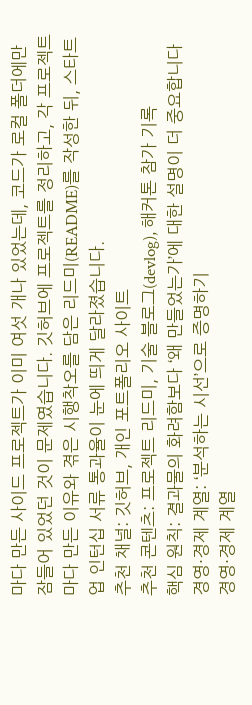마다 만든 사이드 프로젝트가 이미 여섯 개나 있었는데, 코드가 로컬 폴더에만 잠들어 있었던 것이 문제였습니다. 깃허브에 프로젝트를 정리하고, 각 프로젝트마다 만든 이유와 겪은 시행착오를 담은 리드미(README)를 작성한 뒤, 스타트업 인턴십 서류 통과율이 눈에 띄게 달라졌습니다.
추천 채널: 깃허브, 개인 포트폴리오 사이트
추천 콘텐츠: 프로젝트 리드미, 기술 블로그(devlog), 해커톤 참가 기록
핵심 원칙: 결과물의 화려함보다 ‘왜 만들었는가’에 대한 설명이 더 중요합니다
경영·경제 계열: ‘분석하는 시선’으로 증명하기
경영·경제 계열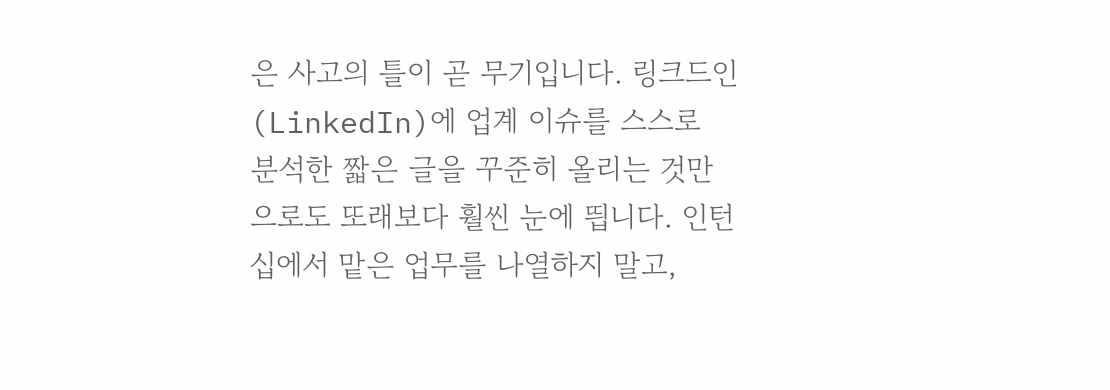은 사고의 틀이 곧 무기입니다. 링크드인(LinkedIn)에 업계 이슈를 스스로 분석한 짧은 글을 꾸준히 올리는 것만으로도 또래보다 훨씬 눈에 띕니다. 인턴십에서 맡은 업무를 나열하지 말고,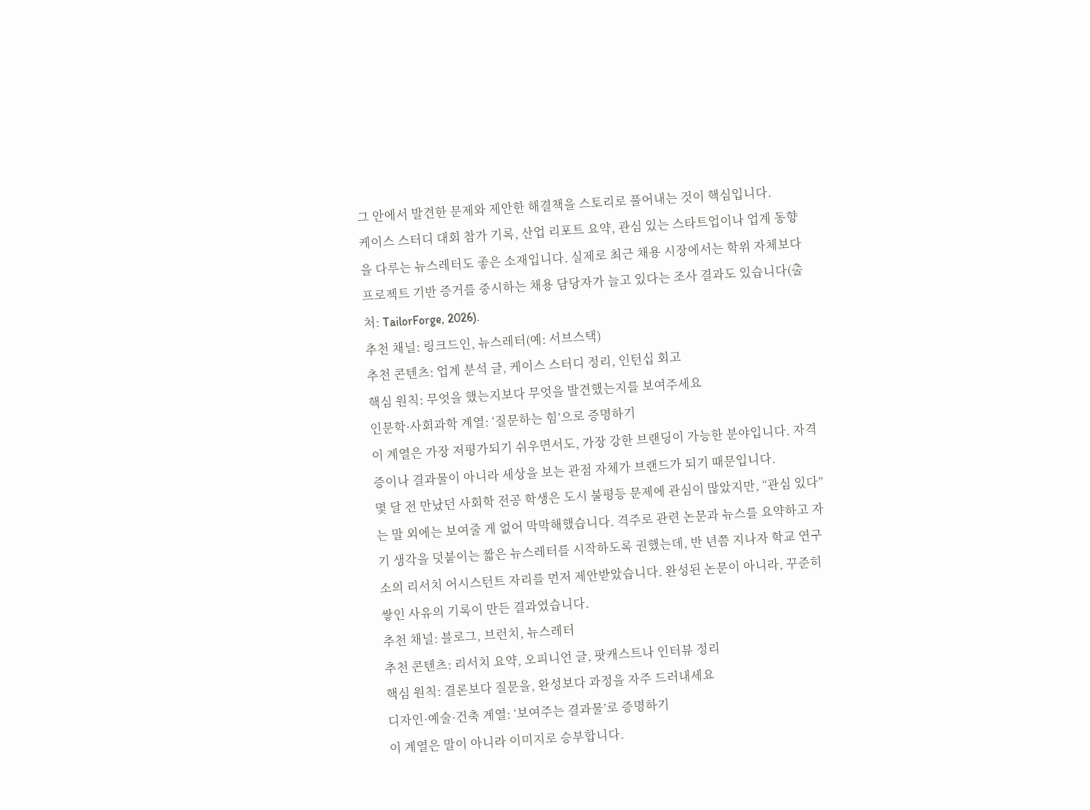그 안에서 발견한 문제와 제안한 해결책을 스토리로 풀어내는 것이 핵심입니다.
케이스 스터디 대회 참가 기록, 산업 리포트 요약, 관심 있는 스타트업이나 업계 동향을 다루는 뉴스레터도 좋은 소재입니다. 실제로 최근 채용 시장에서는 학위 자체보다 프로젝트 기반 증거를 중시하는 채용 담당자가 늘고 있다는 조사 결과도 있습니다(출처: TailorForge, 2026).
추천 채널: 링크드인, 뉴스레터(예: 서브스택)
추천 콘텐츠: 업계 분석 글, 케이스 스터디 정리, 인턴십 회고
핵심 원칙: 무엇을 했는지보다 무엇을 발견했는지를 보여주세요
인문학·사회과학 계열: ‘질문하는 힘’으로 증명하기
이 계열은 가장 저평가되기 쉬우면서도, 가장 강한 브랜딩이 가능한 분야입니다. 자격증이나 결과물이 아니라 세상을 보는 관점 자체가 브랜드가 되기 때문입니다.
몇 달 전 만났던 사회학 전공 학생은 도시 불평등 문제에 관심이 많았지만, “관심 있다”는 말 외에는 보여줄 게 없어 막막해했습니다. 격주로 관련 논문과 뉴스를 요약하고 자기 생각을 덧붙이는 짧은 뉴스레터를 시작하도록 권했는데, 반 년쯤 지나자 학교 연구소의 리서치 어시스턴트 자리를 먼저 제안받았습니다. 완성된 논문이 아니라, 꾸준히 쌓인 사유의 기록이 만든 결과였습니다.
추천 채널: 블로그, 브런치, 뉴스레터
추천 콘텐츠: 리서치 요약, 오피니언 글, 팟캐스트나 인터뷰 정리
핵심 원칙: 결론보다 질문을, 완성보다 과정을 자주 드러내세요
디자인·예술·건축 계열: ‘보여주는 결과물’로 증명하기
이 계열은 말이 아니라 이미지로 승부합니다.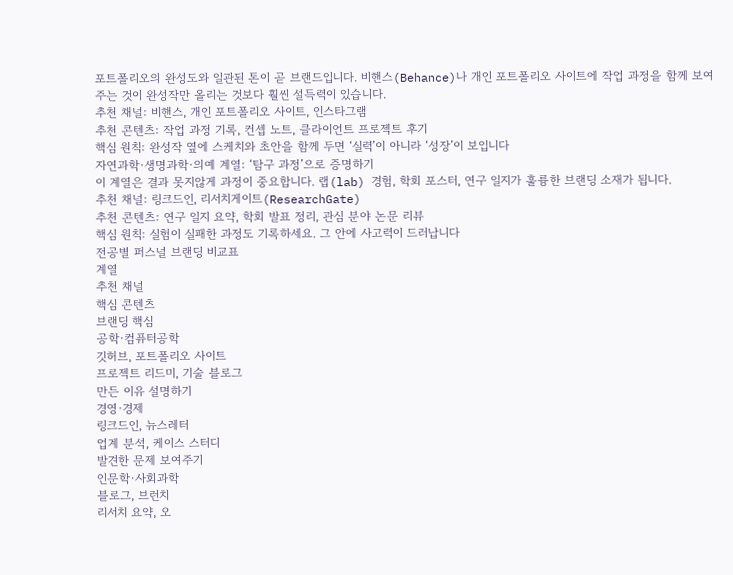포트폴리오의 완성도와 일관된 톤이 곧 브랜드입니다. 비핸스(Behance)나 개인 포트폴리오 사이트에 작업 과정을 함께 보여주는 것이 완성작만 올리는 것보다 훨씬 설득력이 있습니다.
추천 채널: 비핸스, 개인 포트폴리오 사이트, 인스타그램
추천 콘텐츠: 작업 과정 기록, 컨셉 노트, 클라이언트 프로젝트 후기
핵심 원칙: 완성작 옆에 스케치와 초안을 함께 두면 ‘실력’이 아니라 ‘성장’이 보입니다
자연과학·생명과학·의예 계열: ‘탐구 과정’으로 증명하기
이 계열은 결과 못지않게 과정이 중요합니다. 랩(lab) 경험, 학회 포스터, 연구 일지가 훌륭한 브랜딩 소재가 됩니다.
추천 채널: 링크드인, 리서치게이트(ResearchGate)
추천 콘텐츠: 연구 일지 요약, 학회 발표 정리, 관심 분야 논문 리뷰
핵심 원칙: 실험이 실패한 과정도 기록하세요. 그 안에 사고력이 드러납니다
전공별 퍼스널 브랜딩 비교표
계열
추천 채널
핵심 콘텐츠
브랜딩 핵심
공학·컴퓨터공학
깃허브, 포트폴리오 사이트
프로젝트 리드미, 기술 블로그
만든 이유 설명하기
경영·경제
링크드인, 뉴스레터
업계 분석, 케이스 스터디
발견한 문제 보여주기
인문학·사회과학
블로그, 브런치
리서치 요약, 오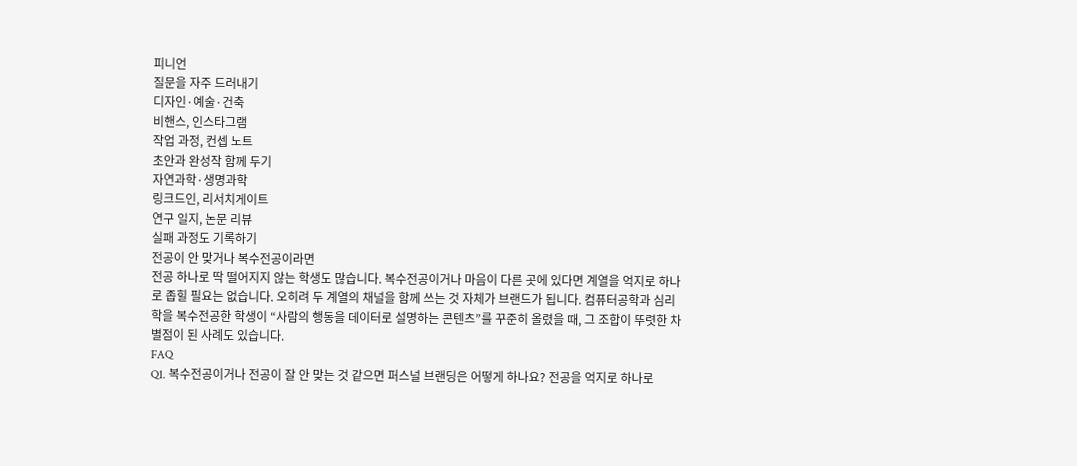피니언
질문을 자주 드러내기
디자인·예술·건축
비핸스, 인스타그램
작업 과정, 컨셉 노트
초안과 완성작 함께 두기
자연과학·생명과학
링크드인, 리서치게이트
연구 일지, 논문 리뷰
실패 과정도 기록하기
전공이 안 맞거나 복수전공이라면
전공 하나로 딱 떨어지지 않는 학생도 많습니다. 복수전공이거나 마음이 다른 곳에 있다면 계열을 억지로 하나로 좁힐 필요는 없습니다. 오히려 두 계열의 채널을 함께 쓰는 것 자체가 브랜드가 됩니다. 컴퓨터공학과 심리학을 복수전공한 학생이 “사람의 행동을 데이터로 설명하는 콘텐츠”를 꾸준히 올렸을 때, 그 조합이 뚜렷한 차별점이 된 사례도 있습니다.
FAQ
Q1. 복수전공이거나 전공이 잘 안 맞는 것 같으면 퍼스널 브랜딩은 어떻게 하나요? 전공을 억지로 하나로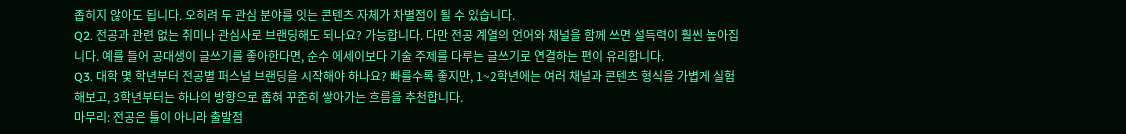좁히지 않아도 됩니다. 오히려 두 관심 분야를 잇는 콘텐츠 자체가 차별점이 될 수 있습니다.
Q2. 전공과 관련 없는 취미나 관심사로 브랜딩해도 되나요? 가능합니다. 다만 전공 계열의 언어와 채널을 함께 쓰면 설득력이 훨씬 높아집니다. 예를 들어 공대생이 글쓰기를 좋아한다면, 순수 에세이보다 기술 주제를 다루는 글쓰기로 연결하는 편이 유리합니다.
Q3. 대학 몇 학년부터 전공별 퍼스널 브랜딩을 시작해야 하나요? 빠를수록 좋지만, 1~2학년에는 여러 채널과 콘텐츠 형식을 가볍게 실험해보고, 3학년부터는 하나의 방향으로 좁혀 꾸준히 쌓아가는 흐름을 추천합니다.
마무리: 전공은 틀이 아니라 출발점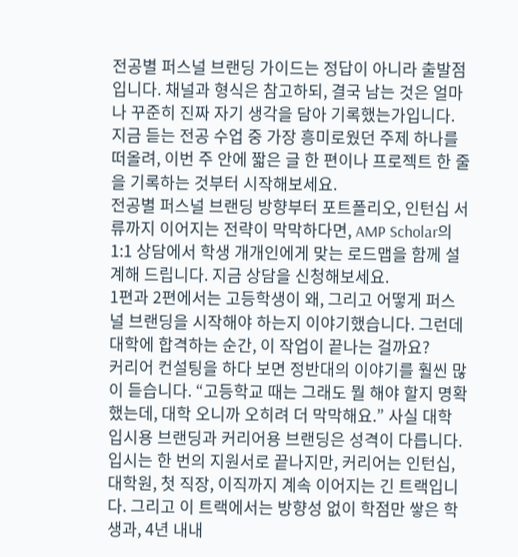전공별 퍼스널 브랜딩 가이드는 정답이 아니라 출발점입니다. 채널과 형식은 참고하되, 결국 남는 것은 얼마나 꾸준히 진짜 자기 생각을 담아 기록했는가입니다. 지금 듣는 전공 수업 중 가장 흥미로웠던 주제 하나를 떠올려, 이번 주 안에 짧은 글 한 편이나 프로젝트 한 줄을 기록하는 것부터 시작해보세요.
전공별 퍼스널 브랜딩 방향부터 포트폴리오, 인턴십 서류까지 이어지는 전략이 막막하다면, AMP Scholar의 1:1 상담에서 학생 개개인에게 맞는 로드맵을 함께 설계해 드립니다. 지금 상담을 신청해보세요.
1편과 2편에서는 고등학생이 왜, 그리고 어떻게 퍼스널 브랜딩을 시작해야 하는지 이야기했습니다. 그런데 대학에 합격하는 순간, 이 작업이 끝나는 걸까요?
커리어 컨설팅을 하다 보면 정반대의 이야기를 훨씬 많이 듣습니다. “고등학교 때는 그래도 뭘 해야 할지 명확했는데, 대학 오니까 오히려 더 막막해요.” 사실 대학 입시용 브랜딩과 커리어용 브랜딩은 성격이 다릅니다. 입시는 한 번의 지원서로 끝나지만, 커리어는 인턴십, 대학원, 첫 직장, 이직까지 계속 이어지는 긴 트랙입니다. 그리고 이 트랙에서는 방향성 없이 학점만 쌓은 학생과, 4년 내내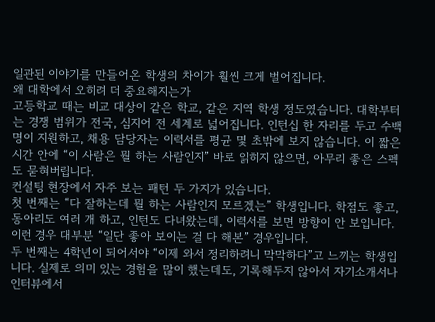일관된 이야기를 만들어온 학생의 차이가 훨씬 크게 벌어집니다.
왜 대학에서 오히려 더 중요해지는가
고등학교 때는 비교 대상이 같은 학교, 같은 지역 학생 정도였습니다. 대학부터는 경쟁 범위가 전국, 심지어 전 세계로 넓어집니다. 인턴십 한 자리를 두고 수백 명이 지원하고, 채용 담당자는 이력서를 평균 몇 초밖에 보지 않습니다. 이 짧은 시간 안에 “이 사람은 뭘 하는 사람인지” 바로 읽히지 않으면, 아무리 좋은 스펙도 묻혀버립니다.
컨설팅 현장에서 자주 보는 패턴 두 가지가 있습니다.
첫 번째는 “다 잘하는데 뭘 하는 사람인지 모르겠는” 학생입니다. 학점도 좋고, 동아리도 여러 개 하고, 인턴도 다녀왔는데, 이력서를 보면 방향이 안 보입니다. 이런 경우 대부분 “일단 좋아 보이는 걸 다 해본” 경우입니다.
두 번째는 4학년이 되어서야 “이제 와서 정리하려니 막막하다”고 느끼는 학생입니다. 실제로 의미 있는 경험을 많이 했는데도, 기록해두지 않아서 자기소개서나 인터뷰에서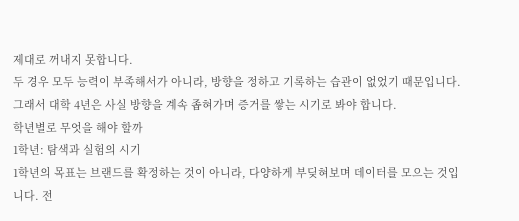제대로 꺼내지 못합니다.
두 경우 모두 능력이 부족해서가 아니라, 방향을 정하고 기록하는 습관이 없었기 때문입니다. 그래서 대학 4년은 사실 방향을 계속 좁혀가며 증거를 쌓는 시기로 봐야 합니다.
학년별로 무엇을 해야 할까
1학년: 탐색과 실험의 시기
1학년의 목표는 브랜드를 확정하는 것이 아니라, 다양하게 부딪혀보며 데이터를 모으는 것입니다. 전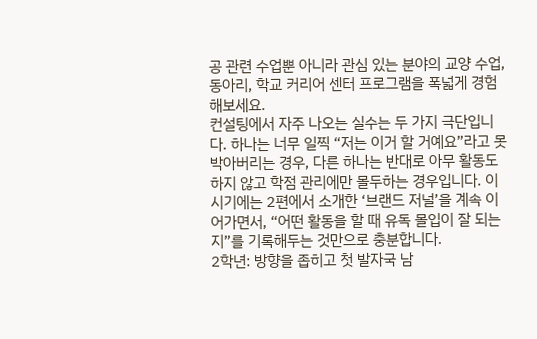공 관련 수업뿐 아니라 관심 있는 분야의 교양 수업, 동아리, 학교 커리어 센터 프로그램을 폭넓게 경험해보세요.
컨설팅에서 자주 나오는 실수는 두 가지 극단입니다. 하나는 너무 일찍 “저는 이거 할 거예요”라고 못 박아버리는 경우, 다른 하나는 반대로 아무 활동도 하지 않고 학점 관리에만 몰두하는 경우입니다. 이 시기에는 2편에서 소개한 ‘브랜드 저널’을 계속 이어가면서, “어떤 활동을 할 때 유독 몰입이 잘 되는지”를 기록해두는 것만으로 충분합니다.
2학년: 방향을 좁히고 첫 발자국 남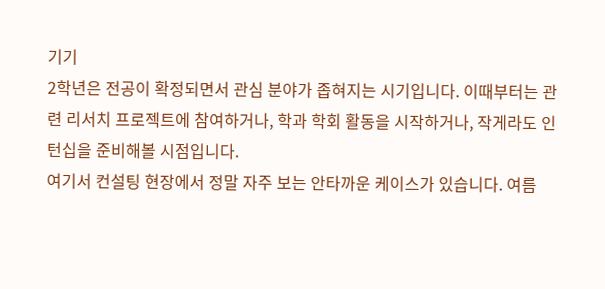기기
2학년은 전공이 확정되면서 관심 분야가 좁혀지는 시기입니다. 이때부터는 관련 리서치 프로젝트에 참여하거나, 학과 학회 활동을 시작하거나, 작게라도 인턴십을 준비해볼 시점입니다.
여기서 컨설팅 현장에서 정말 자주 보는 안타까운 케이스가 있습니다. 여름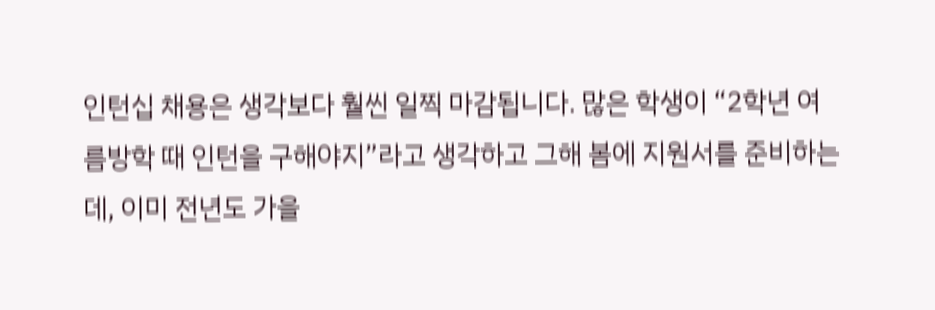인턴십 채용은 생각보다 훨씬 일찍 마감됩니다. 많은 학생이 “2학년 여름방학 때 인턴을 구해야지”라고 생각하고 그해 봄에 지원서를 준비하는데, 이미 전년도 가을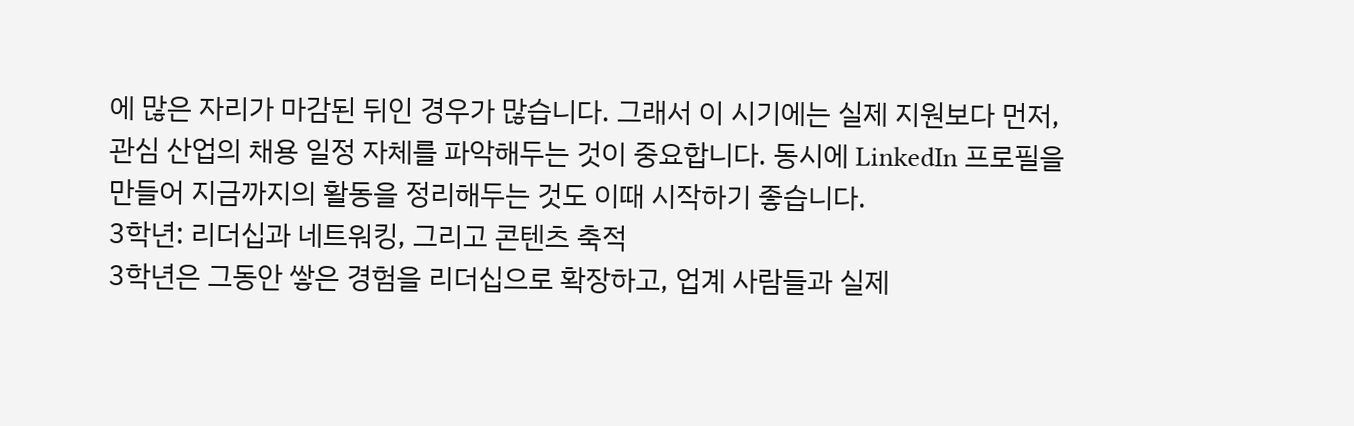에 많은 자리가 마감된 뒤인 경우가 많습니다. 그래서 이 시기에는 실제 지원보다 먼저, 관심 산업의 채용 일정 자체를 파악해두는 것이 중요합니다. 동시에 LinkedIn 프로필을 만들어 지금까지의 활동을 정리해두는 것도 이때 시작하기 좋습니다.
3학년: 리더십과 네트워킹, 그리고 콘텐츠 축적
3학년은 그동안 쌓은 경험을 리더십으로 확장하고, 업계 사람들과 실제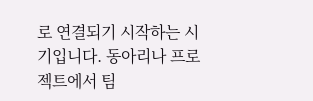로 연결되기 시작하는 시기입니다. 동아리나 프로젝트에서 팀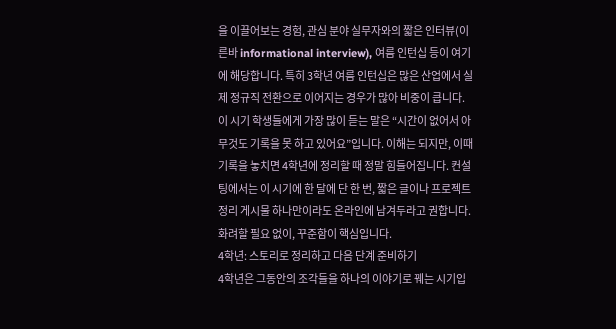을 이끌어보는 경험, 관심 분야 실무자와의 짧은 인터뷰(이른바 informational interview), 여름 인턴십 등이 여기에 해당합니다. 특히 3학년 여름 인턴십은 많은 산업에서 실제 정규직 전환으로 이어지는 경우가 많아 비중이 큽니다.
이 시기 학생들에게 가장 많이 듣는 말은 “시간이 없어서 아무것도 기록을 못 하고 있어요”입니다. 이해는 되지만, 이때 기록을 놓치면 4학년에 정리할 때 정말 힘들어집니다. 컨설팅에서는 이 시기에 한 달에 단 한 번, 짧은 글이나 프로젝트 정리 게시물 하나만이라도 온라인에 남겨두라고 권합니다. 화려할 필요 없이, 꾸준함이 핵심입니다.
4학년: 스토리로 정리하고 다음 단계 준비하기
4학년은 그동안의 조각들을 하나의 이야기로 꿰는 시기입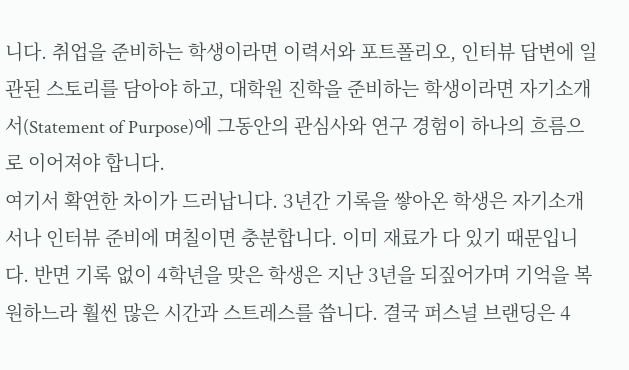니다. 취업을 준비하는 학생이라면 이력서와 포트폴리오, 인터뷰 답변에 일관된 스토리를 담아야 하고, 대학원 진학을 준비하는 학생이라면 자기소개서(Statement of Purpose)에 그동안의 관심사와 연구 경험이 하나의 흐름으로 이어져야 합니다.
여기서 확연한 차이가 드러납니다. 3년간 기록을 쌓아온 학생은 자기소개서나 인터뷰 준비에 며칠이면 충분합니다. 이미 재료가 다 있기 때문입니다. 반면 기록 없이 4학년을 맞은 학생은 지난 3년을 되짚어가며 기억을 복원하느라 훨씬 많은 시간과 스트레스를 씁니다. 결국 퍼스널 브랜딩은 4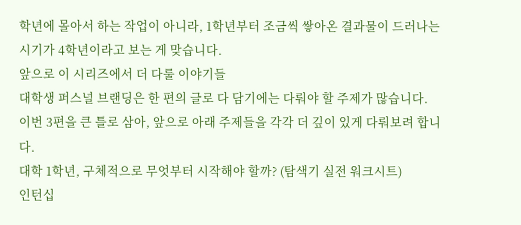학년에 몰아서 하는 작업이 아니라, 1학년부터 조금씩 쌓아온 결과물이 드러나는 시기가 4학년이라고 보는 게 맞습니다.
앞으로 이 시리즈에서 더 다룰 이야기들
대학생 퍼스널 브랜딩은 한 편의 글로 다 담기에는 다뤄야 할 주제가 많습니다. 이번 3편을 큰 틀로 삼아, 앞으로 아래 주제들을 각각 더 깊이 있게 다뤄보려 합니다.
대학 1학년, 구체적으로 무엇부터 시작해야 할까? (탐색기 실전 워크시트)
인턴십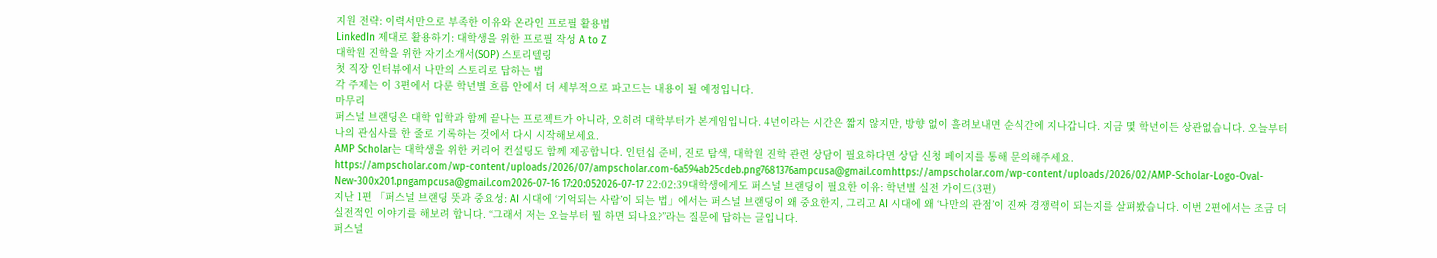지원 전략: 이력서만으로 부족한 이유와 온라인 프로필 활용법
LinkedIn 제대로 활용하기: 대학생을 위한 프로필 작성 A to Z
대학원 진학을 위한 자기소개서(SOP) 스토리텔링
첫 직장 인터뷰에서 나만의 스토리로 답하는 법
각 주제는 이 3편에서 다룬 학년별 흐름 안에서 더 세부적으로 파고드는 내용이 될 예정입니다.
마무리
퍼스널 브랜딩은 대학 입학과 함께 끝나는 프로젝트가 아니라, 오히려 대학부터가 본게임입니다. 4년이라는 시간은 짧지 않지만, 방향 없이 흘려보내면 순식간에 지나갑니다. 지금 몇 학년이든 상관없습니다. 오늘부터 나의 관심사를 한 줄로 기록하는 것에서 다시 시작해보세요.
AMP Scholar는 대학생을 위한 커리어 컨설팅도 함께 제공합니다. 인턴십 준비, 진로 탐색, 대학원 진학 관련 상담이 필요하다면 상담 신청 페이지를 통해 문의해주세요.
https://ampscholar.com/wp-content/uploads/2026/07/ampscholar.com-6a594ab25cdeb.png7681376ampcusa@gmail.comhttps://ampscholar.com/wp-content/uploads/2026/02/AMP-Scholar-Logo-Oval-New-300x201.pngampcusa@gmail.com2026-07-16 17:20:052026-07-17 22:02:39대학생에게도 퍼스널 브랜딩이 필요한 이유: 학년별 실전 가이드(3편)
지난 1편 「퍼스널 브랜딩 뜻과 중요성: AI 시대에 ‘기억되는 사람’이 되는 법」에서는 퍼스널 브랜딩이 왜 중요한지, 그리고 AI 시대에 왜 ‘나만의 관점’이 진짜 경쟁력이 되는지를 살펴봤습니다. 이번 2편에서는 조금 더 실전적인 이야기를 해보려 합니다. “그래서 저는 오늘부터 뭘 하면 되나요?”라는 질문에 답하는 글입니다.
퍼스널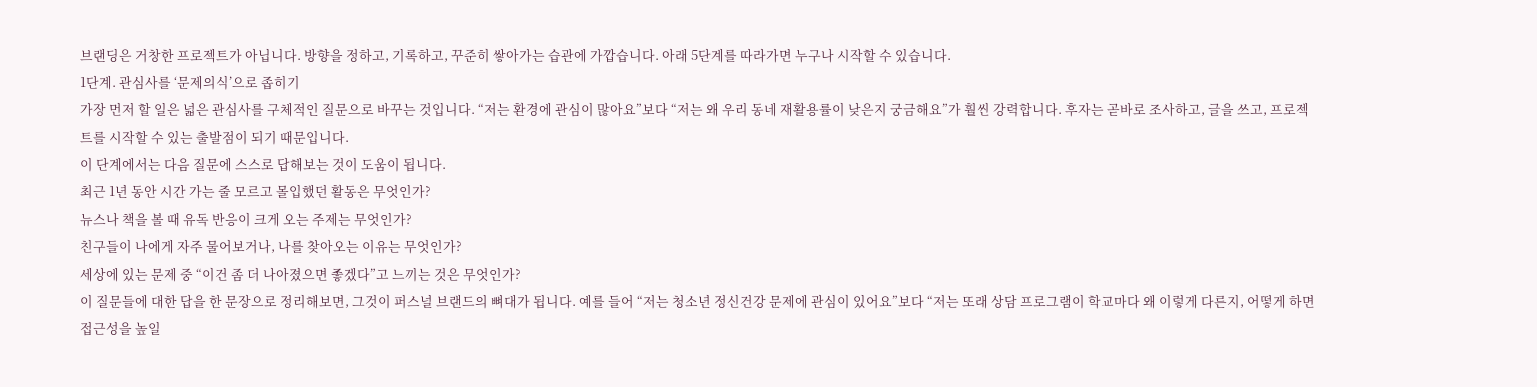브랜딩은 거창한 프로젝트가 아닙니다. 방향을 정하고, 기록하고, 꾸준히 쌓아가는 습관에 가깝습니다. 아래 5단계를 따라가면 누구나 시작할 수 있습니다.
1단계. 관심사를 ‘문제의식’으로 좁히기
가장 먼저 할 일은 넓은 관심사를 구체적인 질문으로 바꾸는 것입니다. “저는 환경에 관심이 많아요”보다 “저는 왜 우리 동네 재활용률이 낮은지 궁금해요”가 훨씬 강력합니다. 후자는 곧바로 조사하고, 글을 쓰고, 프로젝트를 시작할 수 있는 출발점이 되기 때문입니다.
이 단계에서는 다음 질문에 스스로 답해보는 것이 도움이 됩니다.
최근 1년 동안 시간 가는 줄 모르고 몰입했던 활동은 무엇인가?
뉴스나 책을 볼 때 유독 반응이 크게 오는 주제는 무엇인가?
친구들이 나에게 자주 물어보거나, 나를 찾아오는 이유는 무엇인가?
세상에 있는 문제 중 “이건 좀 더 나아졌으면 좋겠다”고 느끼는 것은 무엇인가?
이 질문들에 대한 답을 한 문장으로 정리해보면, 그것이 퍼스널 브랜드의 뼈대가 됩니다. 예를 들어 “저는 청소년 정신건강 문제에 관심이 있어요”보다 “저는 또래 상담 프로그램이 학교마다 왜 이렇게 다른지, 어떻게 하면 접근성을 높일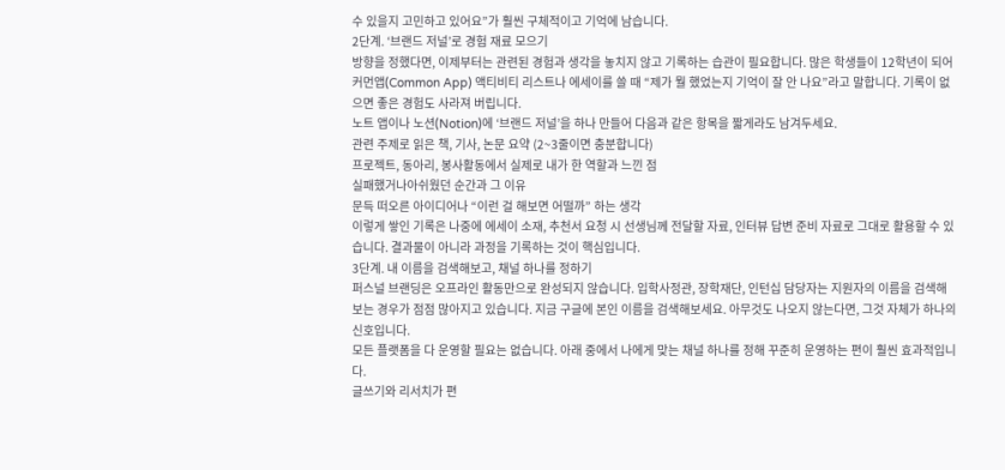수 있을지 고민하고 있어요”가 훨씬 구체적이고 기억에 남습니다.
2단계. ‘브랜드 저널’로 경험 재료 모으기
방향을 정했다면, 이제부터는 관련된 경험과 생각을 놓치지 않고 기록하는 습관이 필요합니다. 많은 학생들이 12학년이 되어 커먼앱(Common App) 액티비티 리스트나 에세이를 쓸 때 “제가 뭘 했었는지 기억이 잘 안 나요”라고 말합니다. 기록이 없으면 좋은 경험도 사라져 버립니다.
노트 앱이나 노션(Notion)에 ‘브랜드 저널’을 하나 만들어 다음과 같은 항목을 짧게라도 남겨두세요.
관련 주제로 읽은 책, 기사, 논문 요약 (2~3줄이면 충분합니다)
프로젝트, 동아리, 봉사활동에서 실제로 내가 한 역할과 느낀 점
실패했거나아쉬웠던 순간과 그 이유
문득 떠오른 아이디어나 “이런 걸 해보면 어떨까” 하는 생각
이렇게 쌓인 기록은 나중에 에세이 소재, 추천서 요청 시 선생님께 전달할 자료, 인터뷰 답변 준비 자료로 그대로 활용할 수 있습니다. 결과물이 아니라 과정을 기록하는 것이 핵심입니다.
3단계. 내 이름을 검색해보고, 채널 하나를 정하기
퍼스널 브랜딩은 오프라인 활동만으로 완성되지 않습니다. 입학사정관, 장학재단, 인턴십 담당자는 지원자의 이름을 검색해보는 경우가 점점 많아지고 있습니다. 지금 구글에 본인 이름을 검색해보세요. 아무것도 나오지 않는다면, 그것 자체가 하나의 신호입니다.
모든 플랫폼을 다 운영할 필요는 없습니다. 아래 중에서 나에게 맞는 채널 하나를 정해 꾸준히 운영하는 편이 훨씬 효과적입니다.
글쓰기와 리서치가 편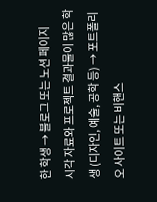한 학생 → 블로그 또는 노션 페이지
시각 자료와 프로젝트 결과물이 많은 학생 (디자인, 예술, 공학 등) → 포트폴리오 사이트 또는 비핸스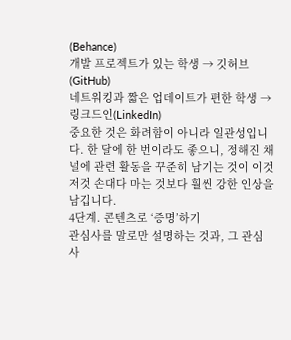(Behance)
개발 프로젝트가 있는 학생 → 깃허브(GitHub)
네트워킹과 짧은 업데이트가 편한 학생 → 링크드인(LinkedIn)
중요한 것은 화려함이 아니라 일관성입니다. 한 달에 한 번이라도 좋으니, 정해진 채널에 관련 활동을 꾸준히 남기는 것이 이것저것 손대다 마는 것보다 훨씬 강한 인상을 남깁니다.
4단계. 콘텐츠로 ‘증명’하기
관심사를 말로만 설명하는 것과, 그 관심사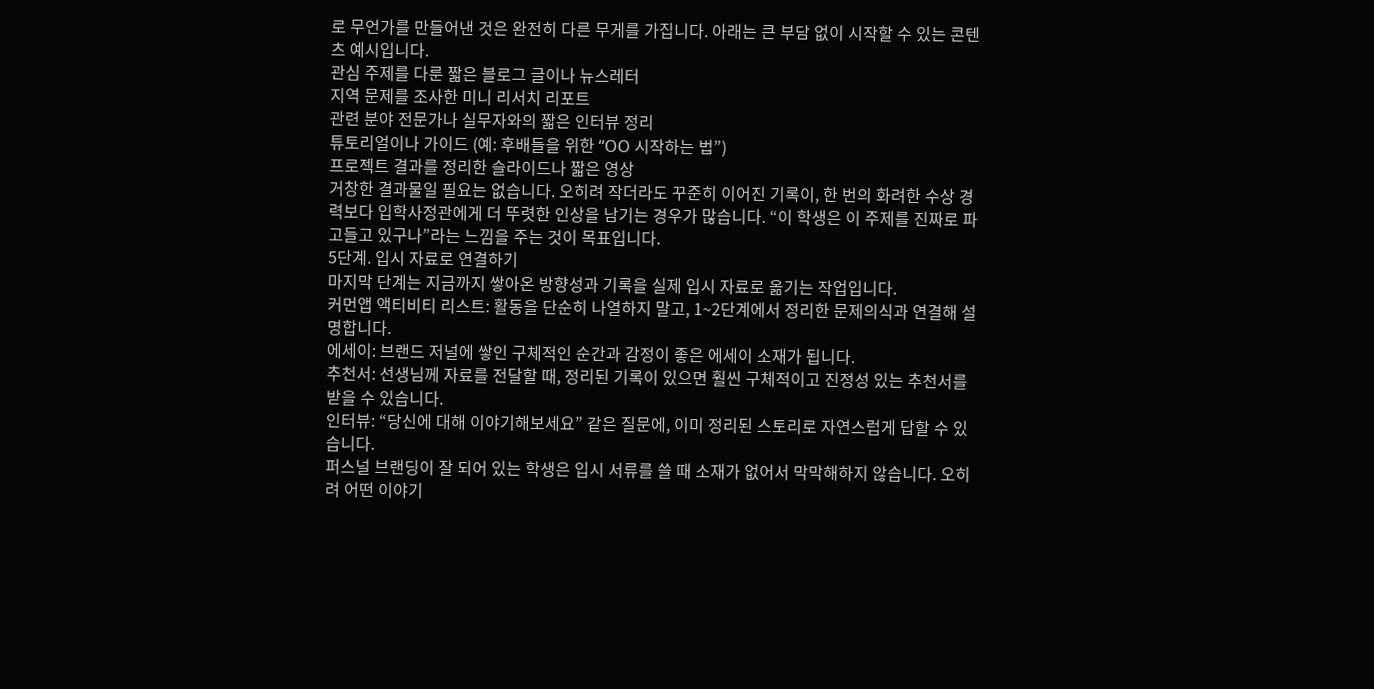로 무언가를 만들어낸 것은 완전히 다른 무게를 가집니다. 아래는 큰 부담 없이 시작할 수 있는 콘텐츠 예시입니다.
관심 주제를 다룬 짧은 블로그 글이나 뉴스레터
지역 문제를 조사한 미니 리서치 리포트
관련 분야 전문가나 실무자와의 짧은 인터뷰 정리
튜토리얼이나 가이드 (예: 후배들을 위한 “OO 시작하는 법”)
프로젝트 결과를 정리한 슬라이드나 짧은 영상
거창한 결과물일 필요는 없습니다. 오히려 작더라도 꾸준히 이어진 기록이, 한 번의 화려한 수상 경력보다 입학사정관에게 더 뚜렷한 인상을 남기는 경우가 많습니다. “이 학생은 이 주제를 진짜로 파고들고 있구나”라는 느낌을 주는 것이 목표입니다.
5단계. 입시 자료로 연결하기
마지막 단계는 지금까지 쌓아온 방향성과 기록을 실제 입시 자료로 옮기는 작업입니다.
커먼앱 액티비티 리스트: 활동을 단순히 나열하지 말고, 1~2단계에서 정리한 문제의식과 연결해 설명합니다.
에세이: 브랜드 저널에 쌓인 구체적인 순간과 감정이 좋은 에세이 소재가 됩니다.
추천서: 선생님께 자료를 전달할 때, 정리된 기록이 있으면 훨씬 구체적이고 진정성 있는 추천서를 받을 수 있습니다.
인터뷰: “당신에 대해 이야기해보세요” 같은 질문에, 이미 정리된 스토리로 자연스럽게 답할 수 있습니다.
퍼스널 브랜딩이 잘 되어 있는 학생은 입시 서류를 쓸 때 소재가 없어서 막막해하지 않습니다. 오히려 어떤 이야기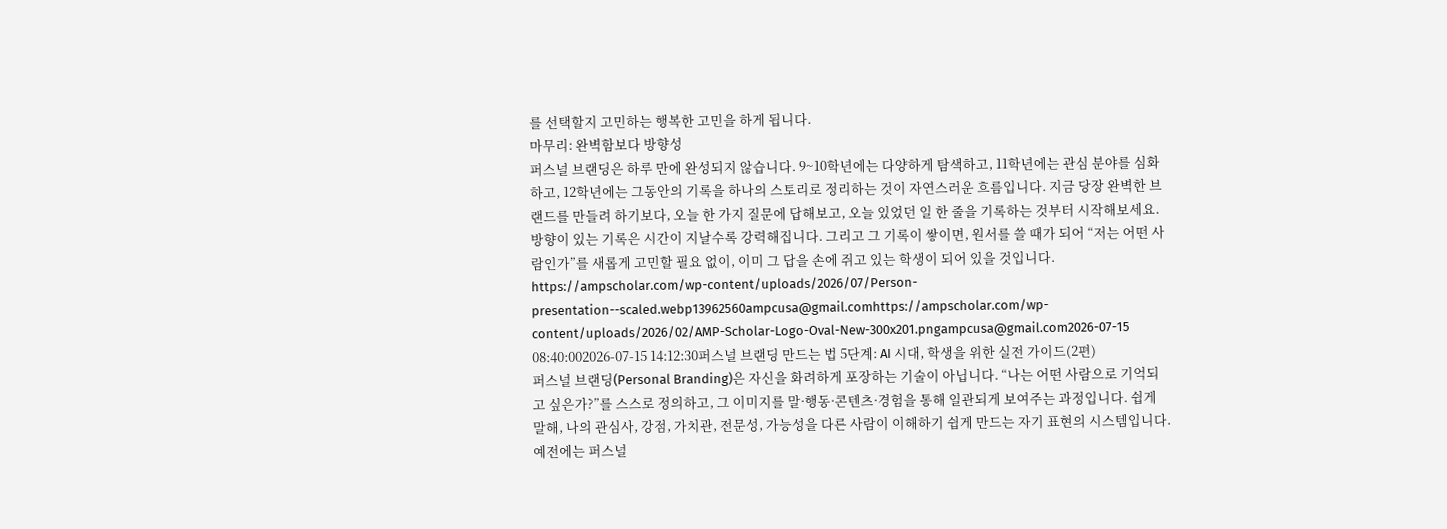를 선택할지 고민하는 행복한 고민을 하게 됩니다.
마무리: 완벽함보다 방향성
퍼스널 브랜딩은 하루 만에 완성되지 않습니다. 9~10학년에는 다양하게 탐색하고, 11학년에는 관심 분야를 심화하고, 12학년에는 그동안의 기록을 하나의 스토리로 정리하는 것이 자연스러운 흐름입니다. 지금 당장 완벽한 브랜드를 만들려 하기보다, 오늘 한 가지 질문에 답해보고, 오늘 있었던 일 한 줄을 기록하는 것부터 시작해보세요.
방향이 있는 기록은 시간이 지날수록 강력해집니다. 그리고 그 기록이 쌓이면, 원서를 쓸 때가 되어 “저는 어떤 사람인가”를 새롭게 고민할 필요 없이, 이미 그 답을 손에 쥐고 있는 학생이 되어 있을 것입니다.
https://ampscholar.com/wp-content/uploads/2026/07/Person-presentation--scaled.webp13962560ampcusa@gmail.comhttps://ampscholar.com/wp-content/uploads/2026/02/AMP-Scholar-Logo-Oval-New-300x201.pngampcusa@gmail.com2026-07-15 08:40:002026-07-15 14:12:30퍼스널 브랜딩 만드는 법 5단계: AI 시대, 학생을 위한 실전 가이드(2편)
퍼스널 브랜딩(Personal Branding)은 자신을 화려하게 포장하는 기술이 아닙니다. “나는 어떤 사람으로 기억되고 싶은가?”를 스스로 정의하고, 그 이미지를 말·행동·콘텐츠·경험을 통해 일관되게 보여주는 과정입니다. 쉽게 말해, 나의 관심사, 강점, 가치관, 전문성, 가능성을 다른 사람이 이해하기 쉽게 만드는 자기 표현의 시스템입니다.
예전에는 퍼스널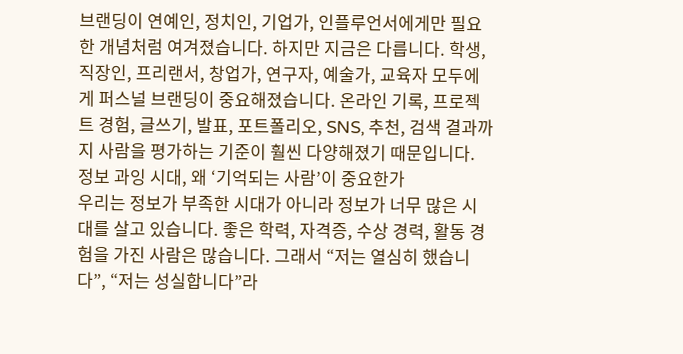브랜딩이 연예인, 정치인, 기업가, 인플루언서에게만 필요한 개념처럼 여겨졌습니다. 하지만 지금은 다릅니다. 학생, 직장인, 프리랜서, 창업가, 연구자, 예술가, 교육자 모두에게 퍼스널 브랜딩이 중요해졌습니다. 온라인 기록, 프로젝트 경험, 글쓰기, 발표, 포트폴리오, SNS, 추천, 검색 결과까지 사람을 평가하는 기준이 훨씬 다양해졌기 때문입니다.
정보 과잉 시대, 왜 ‘기억되는 사람’이 중요한가
우리는 정보가 부족한 시대가 아니라 정보가 너무 많은 시대를 살고 있습니다. 좋은 학력, 자격증, 수상 경력, 활동 경험을 가진 사람은 많습니다. 그래서 “저는 열심히 했습니다”, “저는 성실합니다”라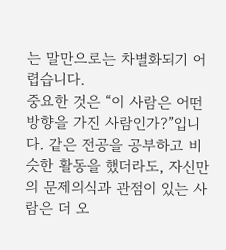는 말만으로는 차별화되기 어렵습니다.
중요한 것은 “이 사람은 어떤 방향을 가진 사람인가?”입니다. 같은 전공을 공부하고 비슷한 활동을 했더라도, 자신만의 문제의식과 관점이 있는 사람은 더 오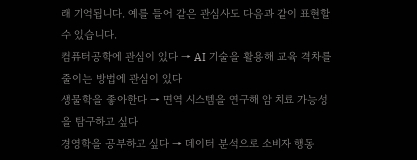래 기억됩니다. 예를 들어 같은 관심사도 다음과 같이 표현할 수 있습니다.
컴퓨터공학에 관심이 있다 → AI 기술을 활용해 교육 격차를 줄이는 방법에 관심이 있다
생물학을 좋아한다 → 면역 시스템을 연구해 암 치료 가능성을 탐구하고 싶다
경영학을 공부하고 싶다 → 데이터 분석으로 소비자 행동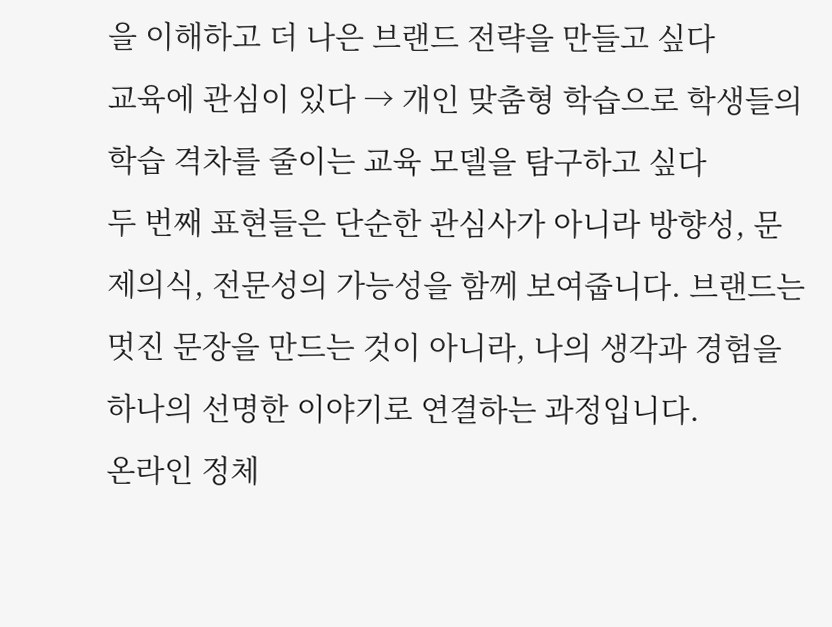을 이해하고 더 나은 브랜드 전략을 만들고 싶다
교육에 관심이 있다 → 개인 맞춤형 학습으로 학생들의 학습 격차를 줄이는 교육 모델을 탐구하고 싶다
두 번째 표현들은 단순한 관심사가 아니라 방향성, 문제의식, 전문성의 가능성을 함께 보여줍니다. 브랜드는 멋진 문장을 만드는 것이 아니라, 나의 생각과 경험을 하나의 선명한 이야기로 연결하는 과정입니다.
온라인 정체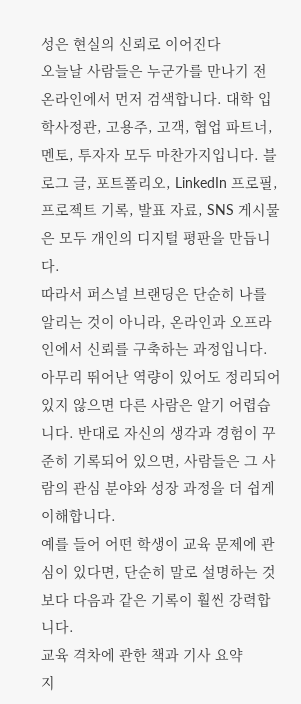성은 현실의 신뢰로 이어진다
오늘날 사람들은 누군가를 만나기 전 온라인에서 먼저 검색합니다. 대학 입학사정관, 고용주, 고객, 협업 파트너, 멘토, 투자자 모두 마찬가지입니다. 블로그 글, 포트폴리오, LinkedIn 프로필, 프로젝트 기록, 발표 자료, SNS 게시물은 모두 개인의 디지털 평판을 만듭니다.
따라서 퍼스널 브랜딩은 단순히 나를 알리는 것이 아니라, 온라인과 오프라인에서 신뢰를 구축하는 과정입니다. 아무리 뛰어난 역량이 있어도 정리되어 있지 않으면 다른 사람은 알기 어렵습니다. 반대로 자신의 생각과 경험이 꾸준히 기록되어 있으면, 사람들은 그 사람의 관심 분야와 성장 과정을 더 쉽게 이해합니다.
예를 들어 어떤 학생이 교육 문제에 관심이 있다면, 단순히 말로 설명하는 것보다 다음과 같은 기록이 훨씬 강력합니다.
교육 격차에 관한 책과 기사 요약
지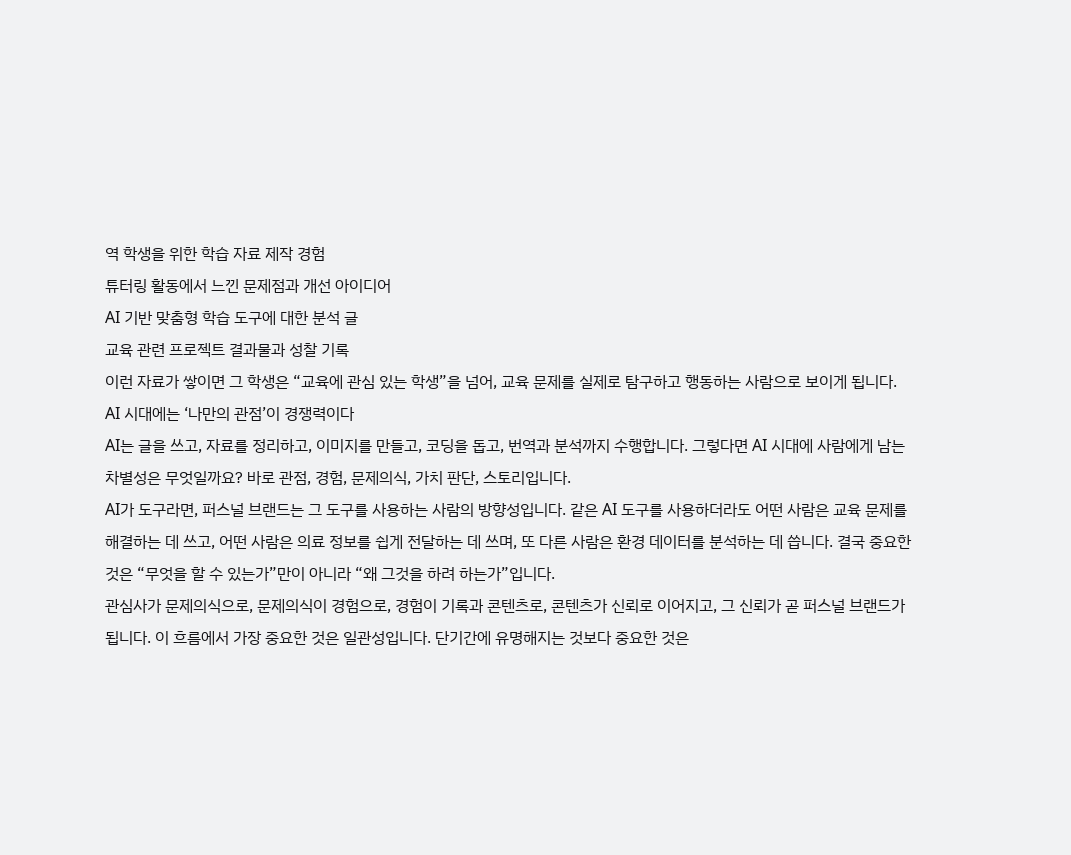역 학생을 위한 학습 자료 제작 경험
튜터링 활동에서 느낀 문제점과 개선 아이디어
AI 기반 맞춤형 학습 도구에 대한 분석 글
교육 관련 프로젝트 결과물과 성찰 기록
이런 자료가 쌓이면 그 학생은 “교육에 관심 있는 학생”을 넘어, 교육 문제를 실제로 탐구하고 행동하는 사람으로 보이게 됩니다.
AI 시대에는 ‘나만의 관점’이 경쟁력이다
AI는 글을 쓰고, 자료를 정리하고, 이미지를 만들고, 코딩을 돕고, 번역과 분석까지 수행합니다. 그렇다면 AI 시대에 사람에게 남는 차별성은 무엇일까요? 바로 관점, 경험, 문제의식, 가치 판단, 스토리입니다.
AI가 도구라면, 퍼스널 브랜드는 그 도구를 사용하는 사람의 방향성입니다. 같은 AI 도구를 사용하더라도 어떤 사람은 교육 문제를 해결하는 데 쓰고, 어떤 사람은 의료 정보를 쉽게 전달하는 데 쓰며, 또 다른 사람은 환경 데이터를 분석하는 데 씁니다. 결국 중요한 것은 “무엇을 할 수 있는가”만이 아니라 “왜 그것을 하려 하는가”입니다.
관심사가 문제의식으로, 문제의식이 경험으로, 경험이 기록과 콘텐츠로, 콘텐츠가 신뢰로 이어지고, 그 신뢰가 곧 퍼스널 브랜드가 됩니다. 이 흐름에서 가장 중요한 것은 일관성입니다. 단기간에 유명해지는 것보다 중요한 것은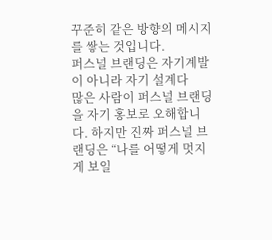꾸준히 같은 방향의 메시지를 쌓는 것입니다.
퍼스널 브랜딩은 자기계발이 아니라 자기 설계다
많은 사람이 퍼스널 브랜딩을 자기 홍보로 오해합니다. 하지만 진짜 퍼스널 브랜딩은 “나를 어떻게 멋지게 보일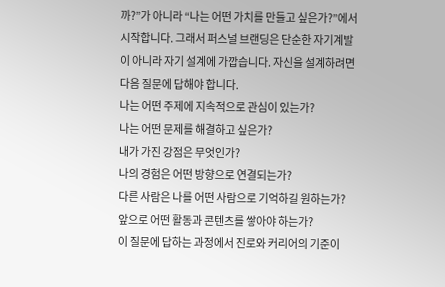까?”가 아니라 “나는 어떤 가치를 만들고 싶은가?”에서 시작합니다. 그래서 퍼스널 브랜딩은 단순한 자기계발이 아니라 자기 설계에 가깝습니다. 자신을 설계하려면 다음 질문에 답해야 합니다.
나는 어떤 주제에 지속적으로 관심이 있는가?
나는 어떤 문제를 해결하고 싶은가?
내가 가진 강점은 무엇인가?
나의 경험은 어떤 방향으로 연결되는가?
다른 사람은 나를 어떤 사람으로 기억하길 원하는가?
앞으로 어떤 활동과 콘텐츠를 쌓아야 하는가?
이 질문에 답하는 과정에서 진로와 커리어의 기준이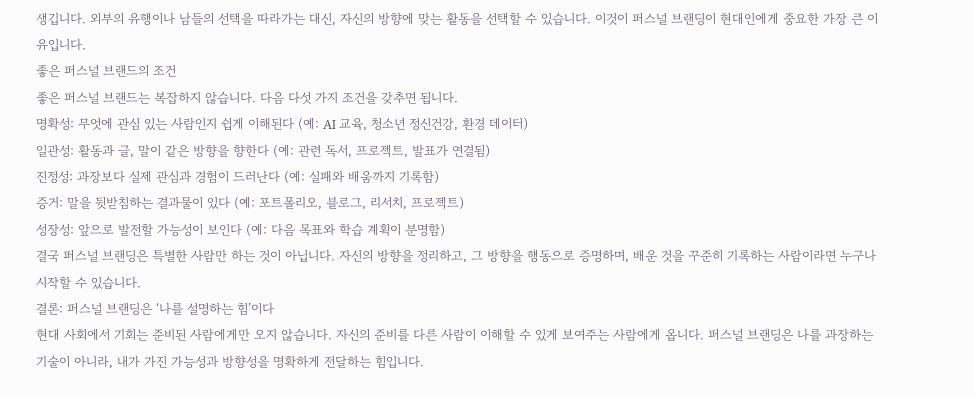생깁니다. 외부의 유행이나 남들의 선택을 따라가는 대신, 자신의 방향에 맞는 활동을 선택할 수 있습니다. 이것이 퍼스널 브랜딩이 현대인에게 중요한 가장 큰 이유입니다.
좋은 퍼스널 브랜드의 조건
좋은 퍼스널 브랜드는 복잡하지 않습니다. 다음 다섯 가지 조건을 갖추면 됩니다.
명확성: 무엇에 관심 있는 사람인지 쉽게 이해된다 (예: AI 교육, 청소년 정신건강, 환경 데이터)
일관성: 활동과 글, 말이 같은 방향을 향한다 (예: 관련 독서, 프로젝트, 발표가 연결됨)
진정성: 과장보다 실제 관심과 경험이 드러난다 (예: 실패와 배움까지 기록함)
증거: 말을 뒷받침하는 결과물이 있다 (예: 포트폴리오, 블로그, 리서치, 프로젝트)
성장성: 앞으로 발전할 가능성이 보인다 (예: 다음 목표와 학습 계획이 분명함)
결국 퍼스널 브랜딩은 특별한 사람만 하는 것이 아닙니다. 자신의 방향을 정리하고, 그 방향을 행동으로 증명하며, 배운 것을 꾸준히 기록하는 사람이라면 누구나 시작할 수 있습니다.
결론: 퍼스널 브랜딩은 ‘나를 설명하는 힘’이다
현대 사회에서 기회는 준비된 사람에게만 오지 않습니다. 자신의 준비를 다른 사람이 이해할 수 있게 보여주는 사람에게 옵니다. 퍼스널 브랜딩은 나를 과장하는 기술이 아니라, 내가 가진 가능성과 방향성을 명확하게 전달하는 힘입니다.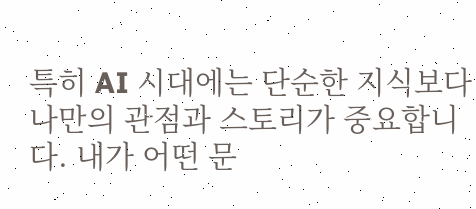특히 AI 시대에는 단순한 지식보다 나만의 관점과 스토리가 중요합니다. 내가 어떤 문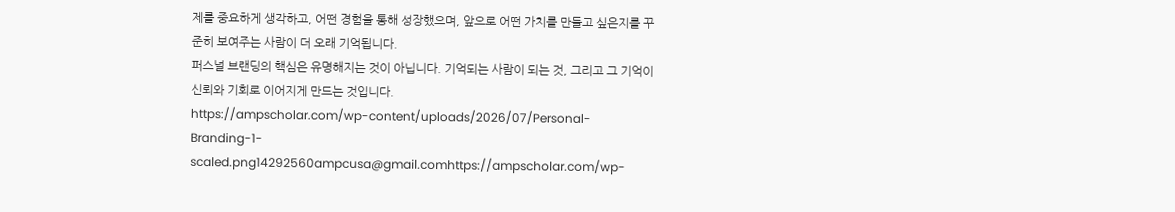제를 중요하게 생각하고, 어떤 경험을 통해 성장했으며, 앞으로 어떤 가치를 만들고 싶은지를 꾸준히 보여주는 사람이 더 오래 기억됩니다.
퍼스널 브랜딩의 핵심은 유명해지는 것이 아닙니다. 기억되는 사람이 되는 것, 그리고 그 기억이 신뢰와 기회로 이어지게 만드는 것입니다.
https://ampscholar.com/wp-content/uploads/2026/07/Personal-Branding-1-scaled.png14292560ampcusa@gmail.comhttps://ampscholar.com/wp-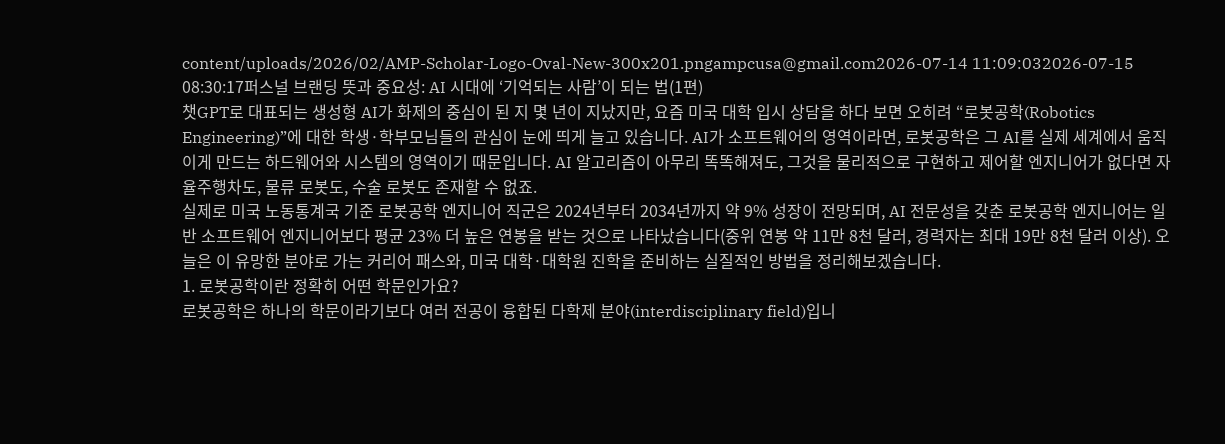content/uploads/2026/02/AMP-Scholar-Logo-Oval-New-300x201.pngampcusa@gmail.com2026-07-14 11:09:032026-07-15 08:30:17퍼스널 브랜딩 뜻과 중요성: AI 시대에 ‘기억되는 사람’이 되는 법(1편)
챗GPT로 대표되는 생성형 AI가 화제의 중심이 된 지 몇 년이 지났지만, 요즘 미국 대학 입시 상담을 하다 보면 오히려 “로봇공학(Robotics Engineering)”에 대한 학생·학부모님들의 관심이 눈에 띄게 늘고 있습니다. AI가 소프트웨어의 영역이라면, 로봇공학은 그 AI를 실제 세계에서 움직이게 만드는 하드웨어와 시스템의 영역이기 때문입니다. AI 알고리즘이 아무리 똑똑해져도, 그것을 물리적으로 구현하고 제어할 엔지니어가 없다면 자율주행차도, 물류 로봇도, 수술 로봇도 존재할 수 없죠.
실제로 미국 노동통계국 기준 로봇공학 엔지니어 직군은 2024년부터 2034년까지 약 9% 성장이 전망되며, AI 전문성을 갖춘 로봇공학 엔지니어는 일반 소프트웨어 엔지니어보다 평균 23% 더 높은 연봉을 받는 것으로 나타났습니다(중위 연봉 약 11만 8천 달러, 경력자는 최대 19만 8천 달러 이상). 오늘은 이 유망한 분야로 가는 커리어 패스와, 미국 대학·대학원 진학을 준비하는 실질적인 방법을 정리해보겠습니다.
1. 로봇공학이란 정확히 어떤 학문인가요?
로봇공학은 하나의 학문이라기보다 여러 전공이 융합된 다학제 분야(interdisciplinary field)입니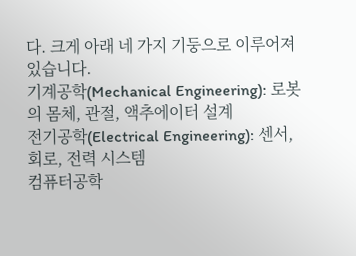다. 크게 아래 네 가지 기둥으로 이루어져 있습니다.
기계공학(Mechanical Engineering): 로봇의 몸체, 관절, 액추에이터 설계
전기공학(Electrical Engineering): 센서, 회로, 전력 시스템
컴퓨터공학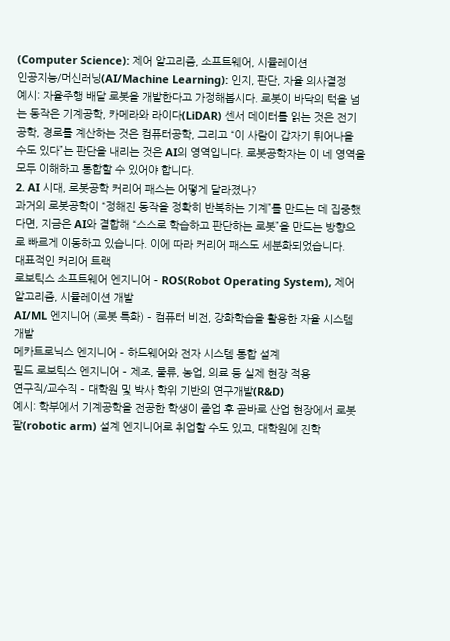(Computer Science): 제어 알고리즘, 소프트웨어, 시뮬레이션
인공지능/머신러닝(AI/Machine Learning): 인지, 판단, 자율 의사결정
예시: 자율주행 배달 로봇을 개발한다고 가정해봅시다. 로봇이 바닥의 턱을 넘는 동작은 기계공학, 카메라와 라이다(LiDAR) 센서 데이터를 읽는 것은 전기공학, 경로를 계산하는 것은 컴퓨터공학, 그리고 “이 사람이 갑자기 튀어나올 수도 있다”는 판단을 내리는 것은 AI의 영역입니다. 로봇공학자는 이 네 영역을 모두 이해하고 통합할 수 있어야 합니다.
2. AI 시대, 로봇공학 커리어 패스는 어떻게 달라졌나?
과거의 로봇공학이 “정해진 동작을 정확히 반복하는 기계”를 만드는 데 집중했다면, 지금은 AI와 결합해 “스스로 학습하고 판단하는 로봇”을 만드는 방향으로 빠르게 이동하고 있습니다. 이에 따라 커리어 패스도 세분화되었습니다.
대표적인 커리어 트랙
로보틱스 소프트웨어 엔지니어 – ROS(Robot Operating System), 제어 알고리즘, 시뮬레이션 개발
AI/ML 엔지니어 (로봇 특화) – 컴퓨터 비전, 강화학습을 활용한 자율 시스템 개발
메카트로닉스 엔지니어 – 하드웨어와 전자 시스템 통합 설계
필드 로보틱스 엔지니어 – 제조, 물류, 농업, 의료 등 실제 현장 적용
연구직/교수직 – 대학원 및 박사 학위 기반의 연구개발(R&D)
예시: 학부에서 기계공학을 전공한 학생이 졸업 후 곧바로 산업 현장에서 로봇 팔(robotic arm) 설계 엔지니어로 취업할 수도 있고, 대학원에 진학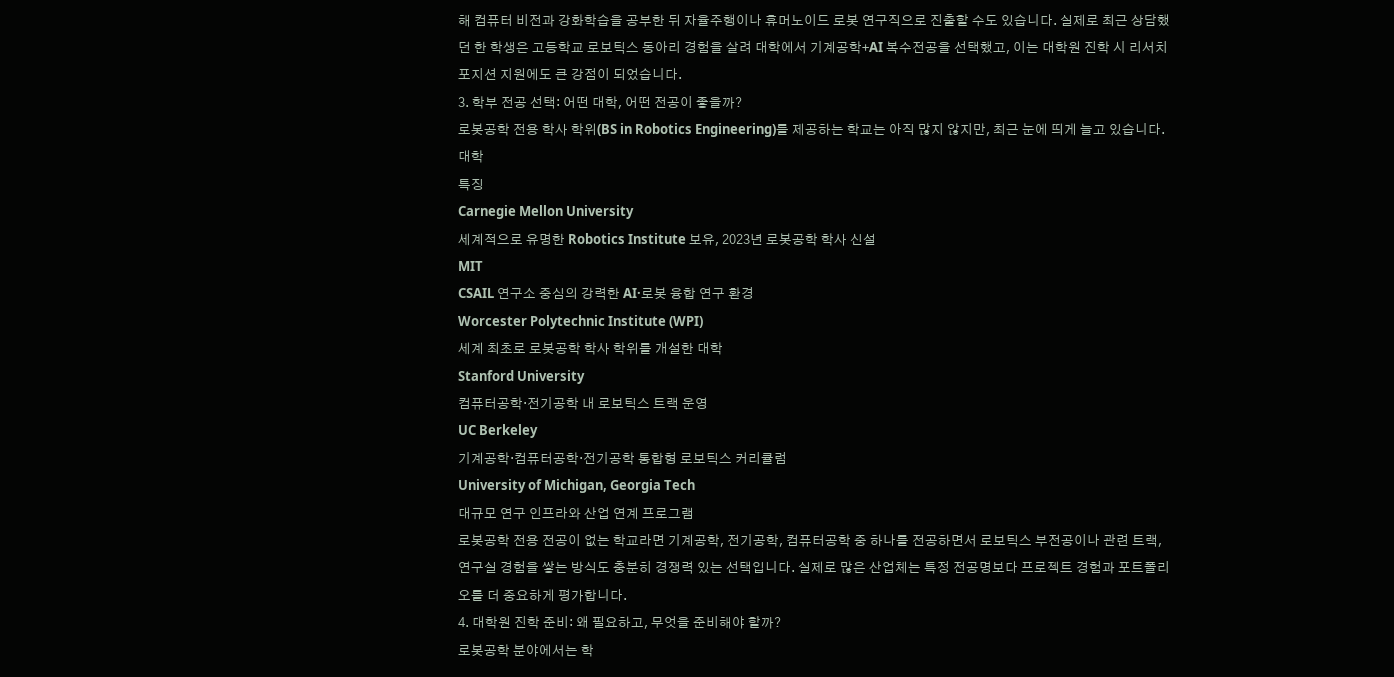해 컴퓨터 비전과 강화학습을 공부한 뒤 자율주행이나 휴머노이드 로봇 연구직으로 진출할 수도 있습니다. 실제로 최근 상담했던 한 학생은 고등학교 로보틱스 동아리 경험을 살려 대학에서 기계공학+AI 복수전공을 선택했고, 이는 대학원 진학 시 리서치 포지션 지원에도 큰 강점이 되었습니다.
3. 학부 전공 선택: 어떤 대학, 어떤 전공이 좋을까?
로봇공학 전용 학사 학위(BS in Robotics Engineering)를 제공하는 학교는 아직 많지 않지만, 최근 눈에 띄게 늘고 있습니다.
대학
특징
Carnegie Mellon University
세계적으로 유명한 Robotics Institute 보유, 2023년 로봇공학 학사 신설
MIT
CSAIL 연구소 중심의 강력한 AI·로봇 융합 연구 환경
Worcester Polytechnic Institute (WPI)
세계 최초로 로봇공학 학사 학위를 개설한 대학
Stanford University
컴퓨터공학·전기공학 내 로보틱스 트랙 운영
UC Berkeley
기계공학·컴퓨터공학·전기공학 통합형 로보틱스 커리큘럼
University of Michigan, Georgia Tech
대규모 연구 인프라와 산업 연계 프로그램
로봇공학 전용 전공이 없는 학교라면 기계공학, 전기공학, 컴퓨터공학 중 하나를 전공하면서 로보틱스 부전공이나 관련 트랙, 연구실 경험을 쌓는 방식도 충분히 경쟁력 있는 선택입니다. 실제로 많은 산업체는 특정 전공명보다 프로젝트 경험과 포트폴리오를 더 중요하게 평가합니다.
4. 대학원 진학 준비: 왜 필요하고, 무엇을 준비해야 할까?
로봇공학 분야에서는 학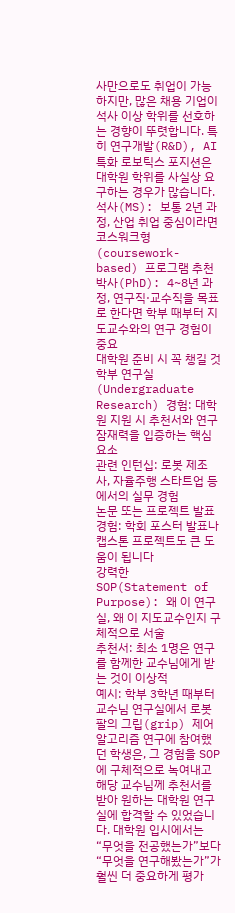사만으로도 취업이 가능하지만, 많은 채용 기업이 석사 이상 학위를 선호하는 경향이 뚜렷합니다. 특히 연구개발(R&D), AI 특화 로보틱스 포지션은 대학원 학위를 사실상 요구하는 경우가 많습니다.
석사(MS): 보통 2년 과정, 산업 취업 중심이라면 코스워크형(coursework-based) 프로그램 추천
박사(PhD): 4~8년 과정, 연구직·교수직을 목표로 한다면 학부 때부터 지도교수와의 연구 경험이 중요
대학원 준비 시 꼭 챙길 것
학부 연구실(Undergraduate Research) 경험: 대학원 지원 시 추천서와 연구 잠재력을 입증하는 핵심 요소
관련 인턴십: 로봇 제조사, 자율주행 스타트업 등에서의 실무 경험
논문 또는 프로젝트 발표 경험: 학회 포스터 발표나 캡스톤 프로젝트도 큰 도움이 됩니다
강력한 SOP(Statement of Purpose): 왜 이 연구실, 왜 이 지도교수인지 구체적으로 서술
추천서: 최소 1명은 연구를 함께한 교수님에게 받는 것이 이상적
예시: 학부 3학년 때부터 교수님 연구실에서 로봇 팔의 그립(grip) 제어 알고리즘 연구에 참여했던 학생은, 그 경험을 SOP에 구체적으로 녹여내고 해당 교수님께 추천서를 받아 원하는 대학원 연구실에 합격할 수 있었습니다. 대학원 입시에서는 “무엇을 전공했는가”보다 “무엇을 연구해봤는가”가 훨씬 더 중요하게 평가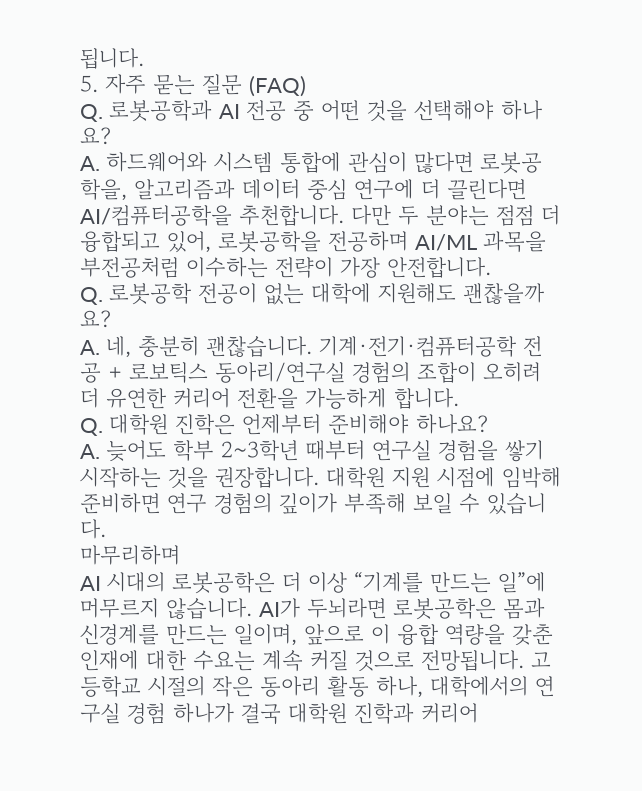됩니다.
5. 자주 묻는 질문 (FAQ)
Q. 로봇공학과 AI 전공 중 어떤 것을 선택해야 하나요?
A. 하드웨어와 시스템 통합에 관심이 많다면 로봇공학을, 알고리즘과 데이터 중심 연구에 더 끌린다면 AI/컴퓨터공학을 추천합니다. 다만 두 분야는 점점 더 융합되고 있어, 로봇공학을 전공하며 AI/ML 과목을 부전공처럼 이수하는 전략이 가장 안전합니다.
Q. 로봇공학 전공이 없는 대학에 지원해도 괜찮을까요?
A. 네, 충분히 괜찮습니다. 기계·전기·컴퓨터공학 전공 + 로보틱스 동아리/연구실 경험의 조합이 오히려 더 유연한 커리어 전환을 가능하게 합니다.
Q. 대학원 진학은 언제부터 준비해야 하나요?
A. 늦어도 학부 2~3학년 때부터 연구실 경험을 쌓기 시작하는 것을 권장합니다. 대학원 지원 시점에 임박해 준비하면 연구 경험의 깊이가 부족해 보일 수 있습니다.
마무리하며
AI 시대의 로봇공학은 더 이상 “기계를 만드는 일”에 머무르지 않습니다. AI가 두뇌라면 로봇공학은 몸과 신경계를 만드는 일이며, 앞으로 이 융합 역량을 갖춘 인재에 대한 수요는 계속 커질 것으로 전망됩니다. 고등학교 시절의 작은 동아리 활동 하나, 대학에서의 연구실 경험 하나가 결국 대학원 진학과 커리어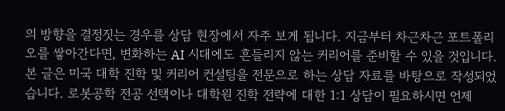의 방향을 결정짓는 경우를 상담 현장에서 자주 보게 됩니다. 지금부터 차근차근 포트폴리오를 쌓아간다면, 변화하는 AI 시대에도 흔들리지 않는 커리어를 준비할 수 있을 것입니다.
본 글은 미국 대학 진학 및 커리어 컨설팅을 전문으로 하는 상담 자료를 바탕으로 작성되었습니다. 로봇공학 전공 선택이나 대학원 진학 전략에 대한 1:1 상담이 필요하시면 언제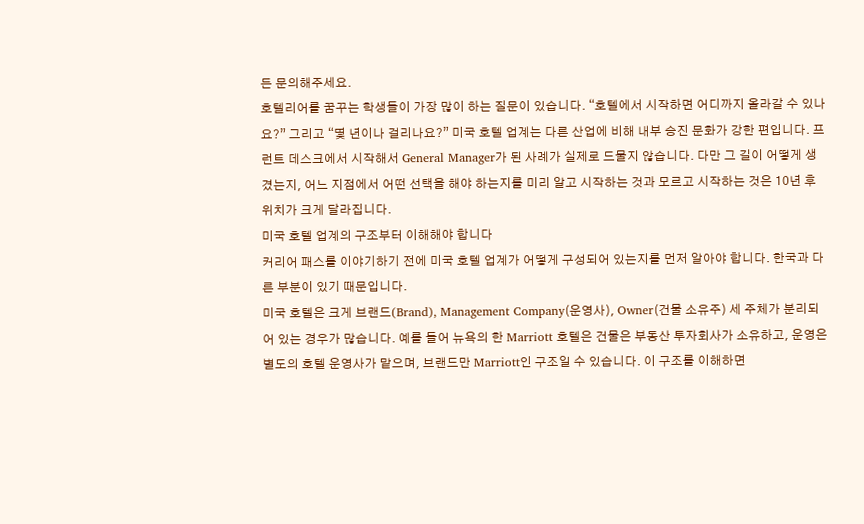든 문의해주세요.
호텔리어를 꿈꾸는 학생들이 가장 많이 하는 질문이 있습니다. “호텔에서 시작하면 어디까지 올라갈 수 있나요?” 그리고 “몇 년이나 걸리나요?” 미국 호텔 업계는 다른 산업에 비해 내부 승진 문화가 강한 편입니다. 프런트 데스크에서 시작해서 General Manager가 된 사례가 실제로 드물지 않습니다. 다만 그 길이 어떻게 생겼는지, 어느 지점에서 어떤 선택을 해야 하는지를 미리 알고 시작하는 것과 모르고 시작하는 것은 10년 후 위치가 크게 달라집니다.
미국 호텔 업계의 구조부터 이해해야 합니다
커리어 패스를 이야기하기 전에 미국 호텔 업계가 어떻게 구성되어 있는지를 먼저 알아야 합니다. 한국과 다른 부분이 있기 때문입니다.
미국 호텔은 크게 브랜드(Brand), Management Company(운영사), Owner(건물 소유주) 세 주체가 분리되어 있는 경우가 많습니다. 예를 들어 뉴욕의 한 Marriott 호텔은 건물은 부동산 투자회사가 소유하고, 운영은 별도의 호텔 운영사가 맡으며, 브랜드만 Marriott인 구조일 수 있습니다. 이 구조를 이해하면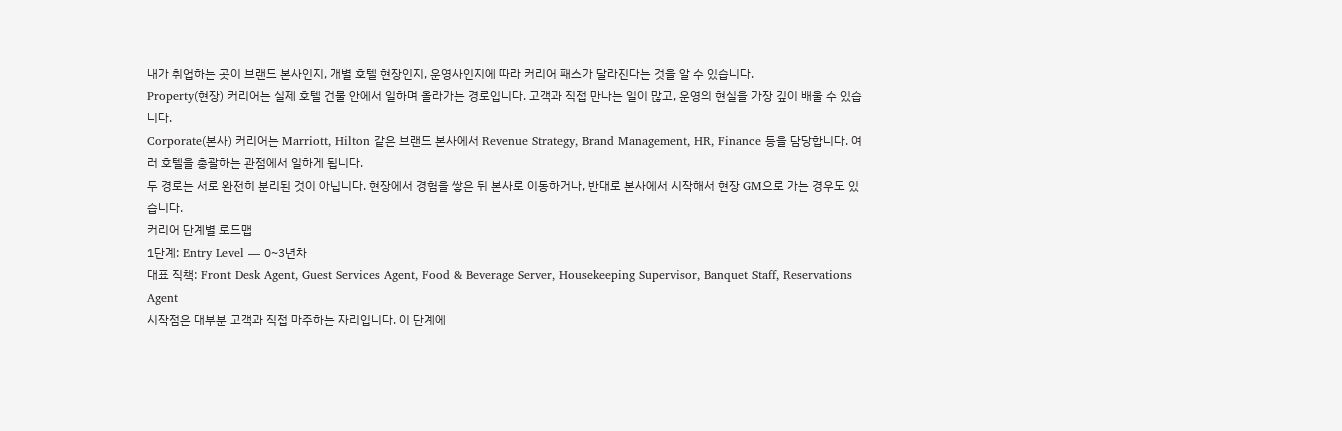내가 취업하는 곳이 브랜드 본사인지, 개별 호텔 현장인지, 운영사인지에 따라 커리어 패스가 달라진다는 것을 알 수 있습니다.
Property(현장) 커리어는 실제 호텔 건물 안에서 일하며 올라가는 경로입니다. 고객과 직접 만나는 일이 많고, 운영의 현실을 가장 깊이 배울 수 있습니다.
Corporate(본사) 커리어는 Marriott, Hilton 같은 브랜드 본사에서 Revenue Strategy, Brand Management, HR, Finance 등을 담당합니다. 여러 호텔을 총괄하는 관점에서 일하게 됩니다.
두 경로는 서로 완전히 분리된 것이 아닙니다. 현장에서 경험을 쌓은 뒤 본사로 이동하거나, 반대로 본사에서 시작해서 현장 GM으로 가는 경우도 있습니다.
커리어 단계별 로드맵
1단계: Entry Level — 0~3년차
대표 직책: Front Desk Agent, Guest Services Agent, Food & Beverage Server, Housekeeping Supervisor, Banquet Staff, Reservations Agent
시작점은 대부분 고객과 직접 마주하는 자리입니다. 이 단계에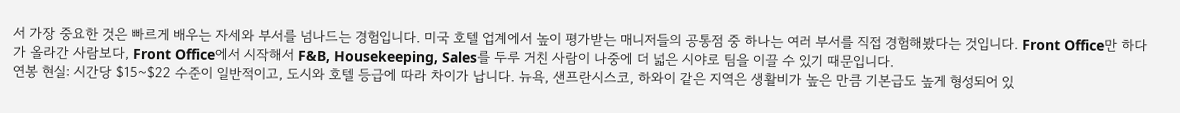서 가장 중요한 것은 빠르게 배우는 자세와 부서를 넘나드는 경험입니다. 미국 호텔 업계에서 높이 평가받는 매니저들의 공통점 중 하나는 여러 부서를 직접 경험해봤다는 것입니다. Front Office만 하다가 올라간 사람보다, Front Office에서 시작해서 F&B, Housekeeping, Sales를 두루 거친 사람이 나중에 더 넓은 시야로 팀을 이끌 수 있기 때문입니다.
연봉 현실: 시간당 $15~$22 수준이 일반적이고, 도시와 호텔 등급에 따라 차이가 납니다. 뉴욕, 샌프란시스코, 하와이 같은 지역은 생활비가 높은 만큼 기본급도 높게 형성되어 있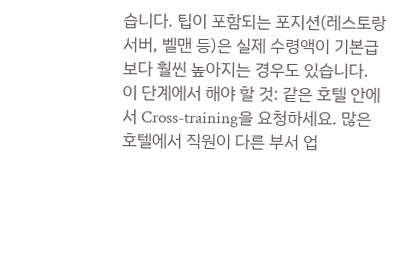습니다. 팁이 포함되는 포지션(레스토랑 서버, 벨맨 등)은 실제 수령액이 기본급보다 훨씬 높아지는 경우도 있습니다.
이 단계에서 해야 할 것: 같은 호텔 안에서 Cross-training을 요청하세요. 많은 호텔에서 직원이 다른 부서 업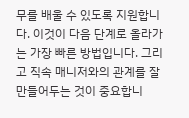무를 배울 수 있도록 지원합니다. 이것이 다음 단계로 올라가는 가장 빠른 방법입니다. 그리고 직속 매니저와의 관계를 잘 만들어두는 것이 중요합니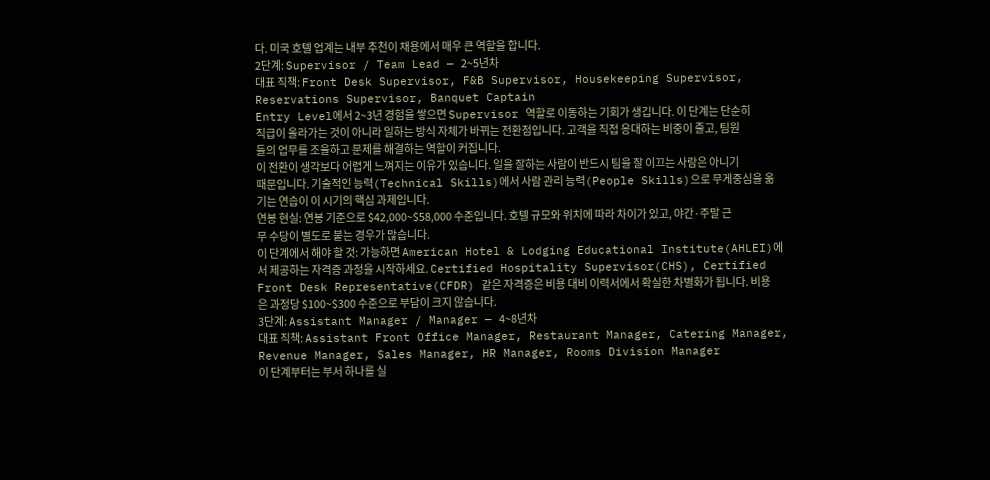다. 미국 호텔 업계는 내부 추천이 채용에서 매우 큰 역할을 합니다.
2단계: Supervisor / Team Lead — 2~5년차
대표 직책: Front Desk Supervisor, F&B Supervisor, Housekeeping Supervisor, Reservations Supervisor, Banquet Captain
Entry Level에서 2~3년 경험을 쌓으면 Supervisor 역할로 이동하는 기회가 생깁니다. 이 단계는 단순히 직급이 올라가는 것이 아니라 일하는 방식 자체가 바뀌는 전환점입니다. 고객을 직접 응대하는 비중이 줄고, 팀원들의 업무를 조율하고 문제를 해결하는 역할이 커집니다.
이 전환이 생각보다 어렵게 느껴지는 이유가 있습니다. 일을 잘하는 사람이 반드시 팀을 잘 이끄는 사람은 아니기 때문입니다. 기술적인 능력(Technical Skills)에서 사람 관리 능력(People Skills)으로 무게중심을 옮기는 연습이 이 시기의 핵심 과제입니다.
연봉 현실: 연봉 기준으로 $42,000~$58,000 수준입니다. 호텔 규모와 위치에 따라 차이가 있고, 야간·주말 근무 수당이 별도로 붙는 경우가 많습니다.
이 단계에서 해야 할 것: 가능하면 American Hotel & Lodging Educational Institute(AHLEI)에서 제공하는 자격증 과정을 시작하세요. Certified Hospitality Supervisor(CHS), Certified Front Desk Representative(CFDR) 같은 자격증은 비용 대비 이력서에서 확실한 차별화가 됩니다. 비용은 과정당 $100~$300 수준으로 부담이 크지 않습니다.
3단계: Assistant Manager / Manager — 4~8년차
대표 직책: Assistant Front Office Manager, Restaurant Manager, Catering Manager, Revenue Manager, Sales Manager, HR Manager, Rooms Division Manager
이 단계부터는 부서 하나를 실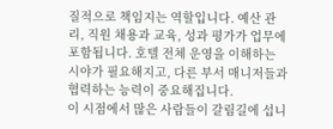질적으로 책임지는 역할입니다. 예산 관리, 직원 채용과 교육, 성과 평가가 업무에 포함됩니다. 호텔 전체 운영을 이해하는 시야가 필요해지고, 다른 부서 매니저들과 협력하는 능력이 중요해집니다.
이 시점에서 많은 사람들이 갈림길에 섭니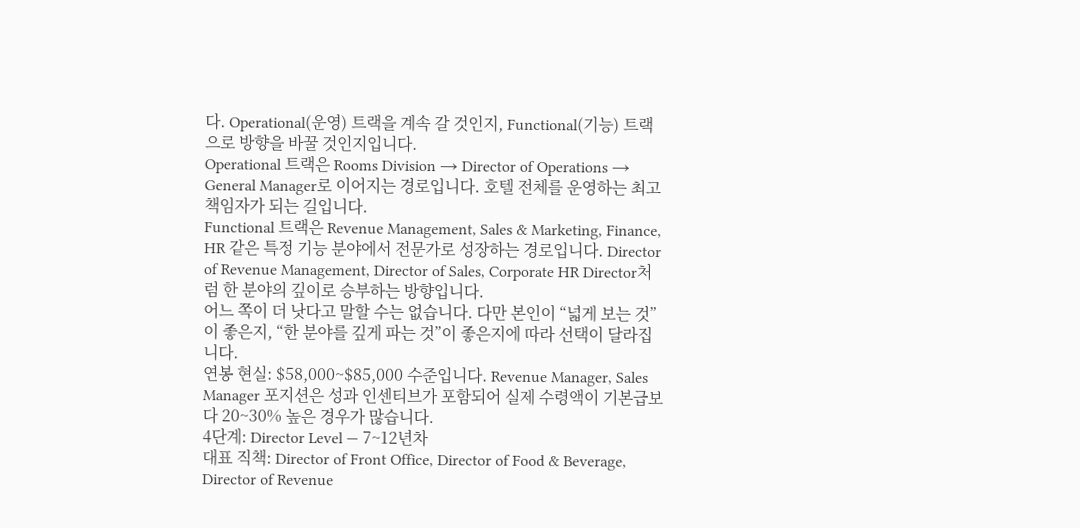다. Operational(운영) 트랙을 계속 갈 것인지, Functional(기능) 트랙으로 방향을 바꿀 것인지입니다.
Operational 트랙은 Rooms Division → Director of Operations → General Manager로 이어지는 경로입니다. 호텔 전체를 운영하는 최고 책임자가 되는 길입니다.
Functional 트랙은 Revenue Management, Sales & Marketing, Finance, HR 같은 특정 기능 분야에서 전문가로 성장하는 경로입니다. Director of Revenue Management, Director of Sales, Corporate HR Director처럼 한 분야의 깊이로 승부하는 방향입니다.
어느 쪽이 더 낫다고 말할 수는 없습니다. 다만 본인이 “넓게 보는 것”이 좋은지, “한 분야를 깊게 파는 것”이 좋은지에 따라 선택이 달라집니다.
연봉 현실: $58,000~$85,000 수준입니다. Revenue Manager, Sales Manager 포지션은 성과 인센티브가 포함되어 실제 수령액이 기본급보다 20~30% 높은 경우가 많습니다.
4단계: Director Level — 7~12년차
대표 직책: Director of Front Office, Director of Food & Beverage, Director of Revenue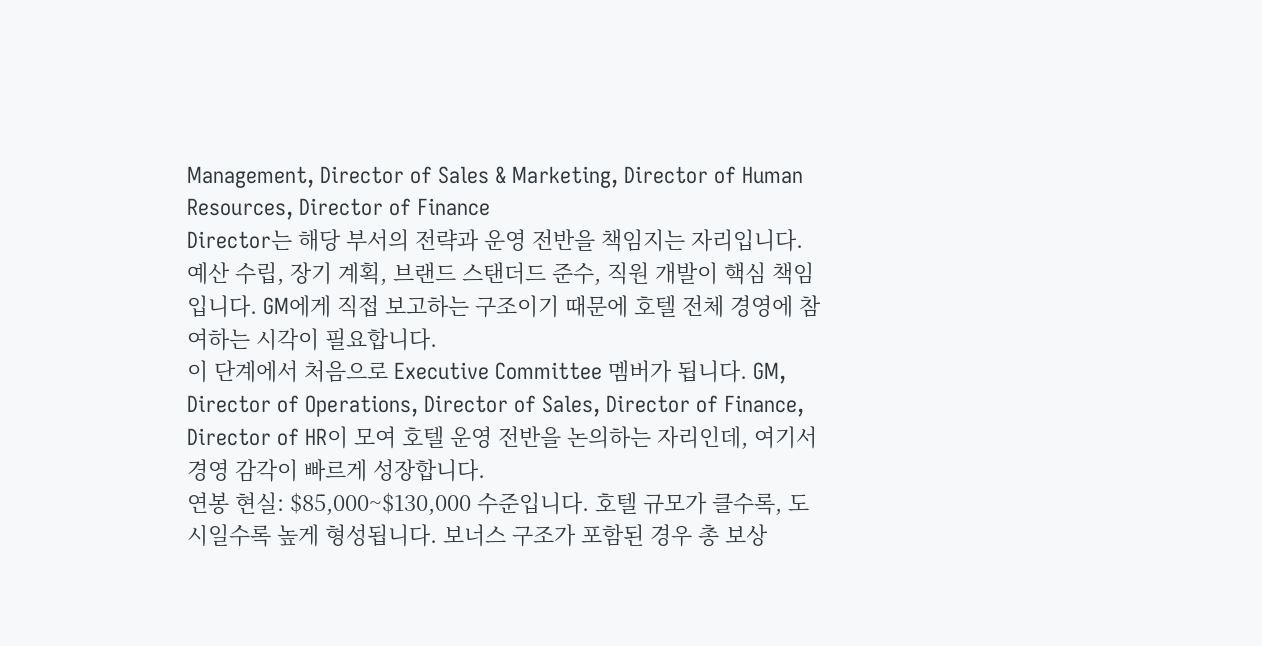Management, Director of Sales & Marketing, Director of Human Resources, Director of Finance
Director는 해당 부서의 전략과 운영 전반을 책임지는 자리입니다. 예산 수립, 장기 계획, 브랜드 스탠더드 준수, 직원 개발이 핵심 책임입니다. GM에게 직접 보고하는 구조이기 때문에 호텔 전체 경영에 참여하는 시각이 필요합니다.
이 단계에서 처음으로 Executive Committee 멤버가 됩니다. GM, Director of Operations, Director of Sales, Director of Finance, Director of HR이 모여 호텔 운영 전반을 논의하는 자리인데, 여기서 경영 감각이 빠르게 성장합니다.
연봉 현실: $85,000~$130,000 수준입니다. 호텔 규모가 클수록, 도시일수록 높게 형성됩니다. 보너스 구조가 포함된 경우 총 보상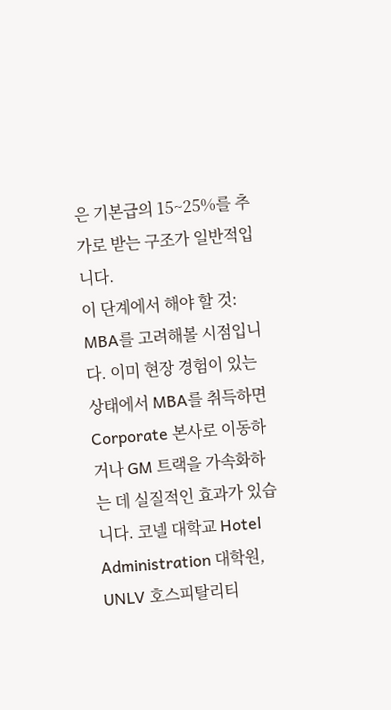은 기본급의 15~25%를 추가로 받는 구조가 일반적입니다.
이 단계에서 해야 할 것: MBA를 고려해볼 시점입니다. 이미 현장 경험이 있는 상태에서 MBA를 취득하면 Corporate 본사로 이동하거나 GM 트랙을 가속화하는 데 실질적인 효과가 있습니다. 코넬 대학교 Hotel Administration 대학원, UNLV 호스피탈리티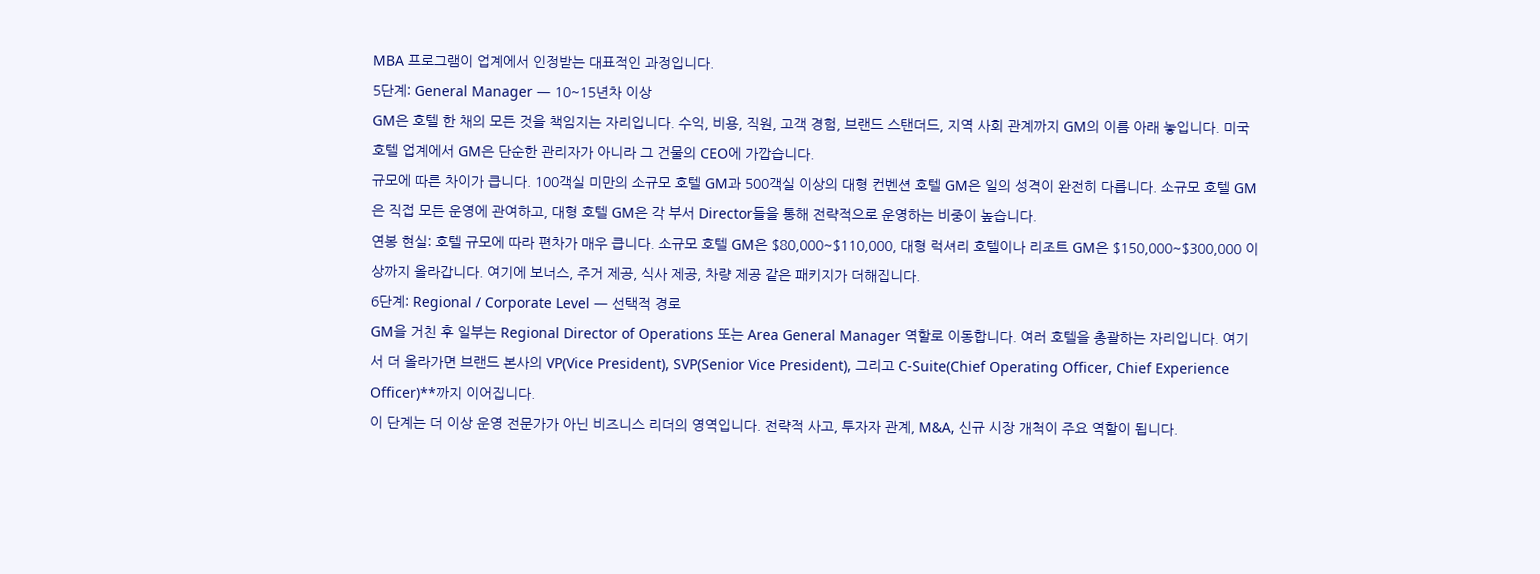MBA 프로그램이 업계에서 인정받는 대표적인 과정입니다.
5단계: General Manager — 10~15년차 이상
GM은 호텔 한 채의 모든 것을 책임지는 자리입니다. 수익, 비용, 직원, 고객 경험, 브랜드 스탠더드, 지역 사회 관계까지 GM의 이름 아래 놓입니다. 미국 호텔 업계에서 GM은 단순한 관리자가 아니라 그 건물의 CEO에 가깝습니다.
규모에 따른 차이가 큽니다. 100객실 미만의 소규모 호텔 GM과 500객실 이상의 대형 컨벤션 호텔 GM은 일의 성격이 완전히 다릅니다. 소규모 호텔 GM은 직접 모든 운영에 관여하고, 대형 호텔 GM은 각 부서 Director들을 통해 전략적으로 운영하는 비중이 높습니다.
연봉 현실: 호텔 규모에 따라 편차가 매우 큽니다. 소규모 호텔 GM은 $80,000~$110,000, 대형 럭셔리 호텔이나 리조트 GM은 $150,000~$300,000 이상까지 올라갑니다. 여기에 보너스, 주거 제공, 식사 제공, 차량 제공 같은 패키지가 더해집니다.
6단계: Regional / Corporate Level — 선택적 경로
GM을 거친 후 일부는 Regional Director of Operations 또는 Area General Manager 역할로 이동합니다. 여러 호텔을 총괄하는 자리입니다. 여기서 더 올라가면 브랜드 본사의 VP(Vice President), SVP(Senior Vice President), 그리고 C-Suite(Chief Operating Officer, Chief Experience Officer)**까지 이어집니다.
이 단계는 더 이상 운영 전문가가 아닌 비즈니스 리더의 영역입니다. 전략적 사고, 투자자 관계, M&A, 신규 시장 개척이 주요 역할이 됩니다.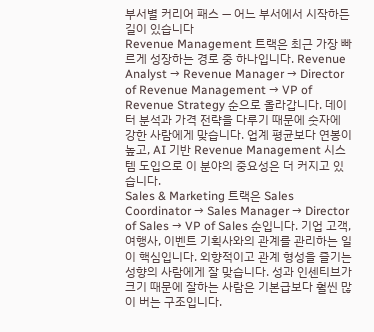부서별 커리어 패스 — 어느 부서에서 시작하든 길이 있습니다
Revenue Management 트랙은 최근 가장 빠르게 성장하는 경로 중 하나입니다. Revenue Analyst → Revenue Manager → Director of Revenue Management → VP of Revenue Strategy 순으로 올라갑니다. 데이터 분석과 가격 전략을 다루기 때문에 숫자에 강한 사람에게 맞습니다. 업계 평균보다 연봉이 높고, AI 기반 Revenue Management 시스템 도입으로 이 분야의 중요성은 더 커지고 있습니다.
Sales & Marketing 트랙은 Sales Coordinator → Sales Manager → Director of Sales → VP of Sales 순입니다. 기업 고객, 여행사, 이벤트 기획사와의 관계를 관리하는 일이 핵심입니다. 외향적이고 관계 형성을 즐기는 성향의 사람에게 잘 맞습니다. 성과 인센티브가 크기 때문에 잘하는 사람은 기본급보다 훨씬 많이 버는 구조입니다.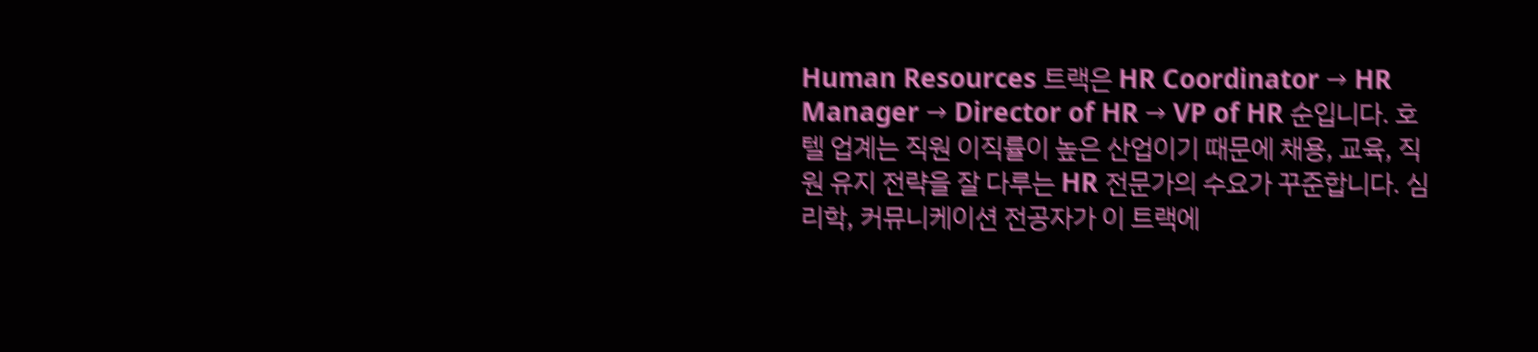Human Resources 트랙은 HR Coordinator → HR Manager → Director of HR → VP of HR 순입니다. 호텔 업계는 직원 이직률이 높은 산업이기 때문에 채용, 교육, 직원 유지 전략을 잘 다루는 HR 전문가의 수요가 꾸준합니다. 심리학, 커뮤니케이션 전공자가 이 트랙에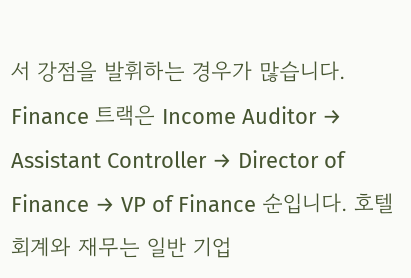서 강점을 발휘하는 경우가 많습니다.
Finance 트랙은 Income Auditor → Assistant Controller → Director of Finance → VP of Finance 순입니다. 호텔 회계와 재무는 일반 기업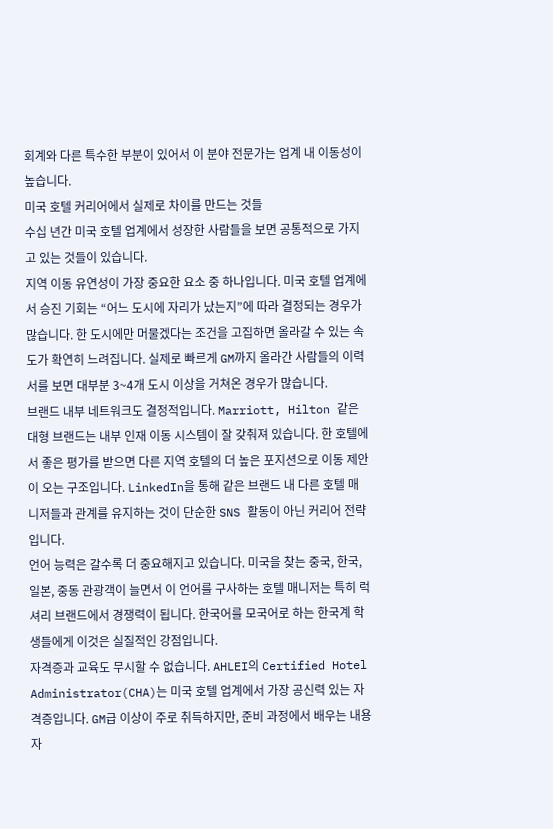회계와 다른 특수한 부분이 있어서 이 분야 전문가는 업계 내 이동성이 높습니다.
미국 호텔 커리어에서 실제로 차이를 만드는 것들
수십 년간 미국 호텔 업계에서 성장한 사람들을 보면 공통적으로 가지고 있는 것들이 있습니다.
지역 이동 유연성이 가장 중요한 요소 중 하나입니다. 미국 호텔 업계에서 승진 기회는 “어느 도시에 자리가 났는지”에 따라 결정되는 경우가 많습니다. 한 도시에만 머물겠다는 조건을 고집하면 올라갈 수 있는 속도가 확연히 느려집니다. 실제로 빠르게 GM까지 올라간 사람들의 이력서를 보면 대부분 3~4개 도시 이상을 거쳐온 경우가 많습니다.
브랜드 내부 네트워크도 결정적입니다. Marriott, Hilton 같은 대형 브랜드는 내부 인재 이동 시스템이 잘 갖춰져 있습니다. 한 호텔에서 좋은 평가를 받으면 다른 지역 호텔의 더 높은 포지션으로 이동 제안이 오는 구조입니다. LinkedIn을 통해 같은 브랜드 내 다른 호텔 매니저들과 관계를 유지하는 것이 단순한 SNS 활동이 아닌 커리어 전략입니다.
언어 능력은 갈수록 더 중요해지고 있습니다. 미국을 찾는 중국, 한국, 일본, 중동 관광객이 늘면서 이 언어를 구사하는 호텔 매니저는 특히 럭셔리 브랜드에서 경쟁력이 됩니다. 한국어를 모국어로 하는 한국계 학생들에게 이것은 실질적인 강점입니다.
자격증과 교육도 무시할 수 없습니다. AHLEI의 Certified Hotel Administrator(CHA)는 미국 호텔 업계에서 가장 공신력 있는 자격증입니다. GM급 이상이 주로 취득하지만, 준비 과정에서 배우는 내용 자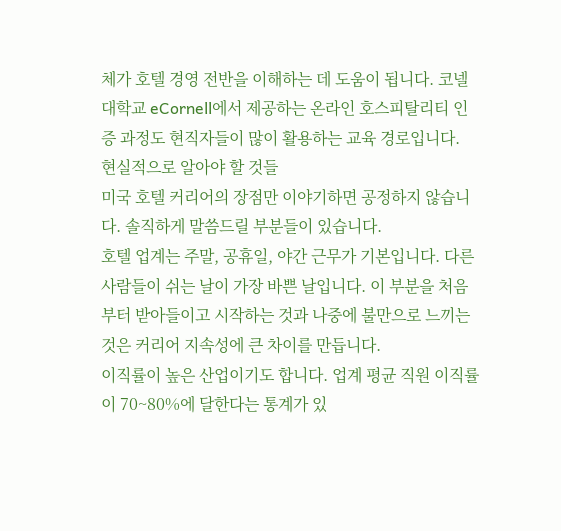체가 호텔 경영 전반을 이해하는 데 도움이 됩니다. 코넬 대학교 eCornell에서 제공하는 온라인 호스피탈리티 인증 과정도 현직자들이 많이 활용하는 교육 경로입니다.
현실적으로 알아야 할 것들
미국 호텔 커리어의 장점만 이야기하면 공정하지 않습니다. 솔직하게 말씀드릴 부분들이 있습니다.
호텔 업계는 주말, 공휴일, 야간 근무가 기본입니다. 다른 사람들이 쉬는 날이 가장 바쁜 날입니다. 이 부분을 처음부터 받아들이고 시작하는 것과 나중에 불만으로 느끼는 것은 커리어 지속성에 큰 차이를 만듭니다.
이직률이 높은 산업이기도 합니다. 업계 평균 직원 이직률이 70~80%에 달한다는 통계가 있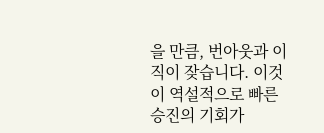을 만큼, 번아웃과 이직이 잦습니다. 이것이 역설적으로 빠른 승진의 기회가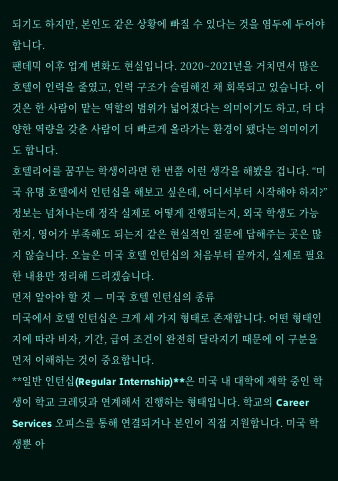되기도 하지만, 본인도 같은 상황에 빠질 수 있다는 것을 염두에 두어야 합니다.
팬데믹 이후 업계 변화도 현실입니다. 2020~2021년을 거치면서 많은 호텔이 인력을 줄였고, 인력 구조가 슬림해진 채 회복되고 있습니다. 이것은 한 사람이 맡는 역할의 범위가 넓어졌다는 의미이기도 하고, 더 다양한 역량을 갖춘 사람이 더 빠르게 올라가는 환경이 됐다는 의미이기도 합니다.
호텔리어를 꿈꾸는 학생이라면 한 번쯤 이런 생각을 해봤을 겁니다. “미국 유명 호텔에서 인턴십을 해보고 싶은데, 어디서부터 시작해야 하지?” 정보는 넘쳐나는데 정작 실제로 어떻게 진행되는지, 외국 학생도 가능한지, 영어가 부족해도 되는지 같은 현실적인 질문에 답해주는 곳은 많지 않습니다. 오늘은 미국 호텔 인턴십의 처음부터 끝까지, 실제로 필요한 내용만 정리해 드리겠습니다.
먼저 알아야 할 것 — 미국 호텔 인턴십의 종류
미국에서 호텔 인턴십은 크게 세 가지 형태로 존재합니다. 어떤 형태인지에 따라 비자, 기간, 급여 조건이 완전히 달라지기 때문에 이 구분을 먼저 이해하는 것이 중요합니다.
**일반 인턴십(Regular Internship)**은 미국 내 대학에 재학 중인 학생이 학교 크레딧과 연계해서 진행하는 형태입니다. 학교의 Career Services 오피스를 통해 연결되거나 본인이 직접 지원합니다. 미국 학생뿐 아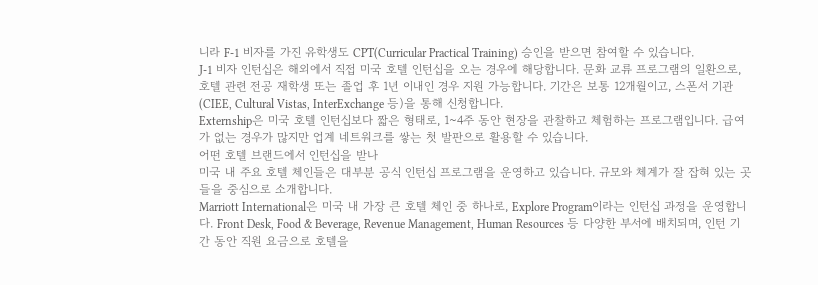니라 F-1 비자를 가진 유학생도 CPT(Curricular Practical Training) 승인을 받으면 참여할 수 있습니다.
J-1 비자 인턴십은 해외에서 직접 미국 호텔 인턴십을 오는 경우에 해당합니다. 문화 교류 프로그램의 일환으로, 호텔 관련 전공 재학생 또는 졸업 후 1년 이내인 경우 지원 가능합니다. 기간은 보통 12개월이고, 스폰서 기관(CIEE, Cultural Vistas, InterExchange 등)을 통해 신청합니다.
Externship은 미국 호텔 인턴십보다 짧은 형태로, 1~4주 동안 현장을 관찰하고 체험하는 프로그램입니다. 급여가 없는 경우가 많지만 업계 네트워크를 쌓는 첫 발판으로 활용할 수 있습니다.
어떤 호텔 브랜드에서 인턴십을 받나
미국 내 주요 호텔 체인들은 대부분 공식 인턴십 프로그램을 운영하고 있습니다. 규모와 체계가 잘 잡혀 있는 곳들을 중심으로 소개합니다.
Marriott International은 미국 내 가장 큰 호텔 체인 중 하나로, Explore Program이라는 인턴십 과정을 운영합니다. Front Desk, Food & Beverage, Revenue Management, Human Resources 등 다양한 부서에 배치되며, 인턴 기간 동안 직원 요금으로 호텔을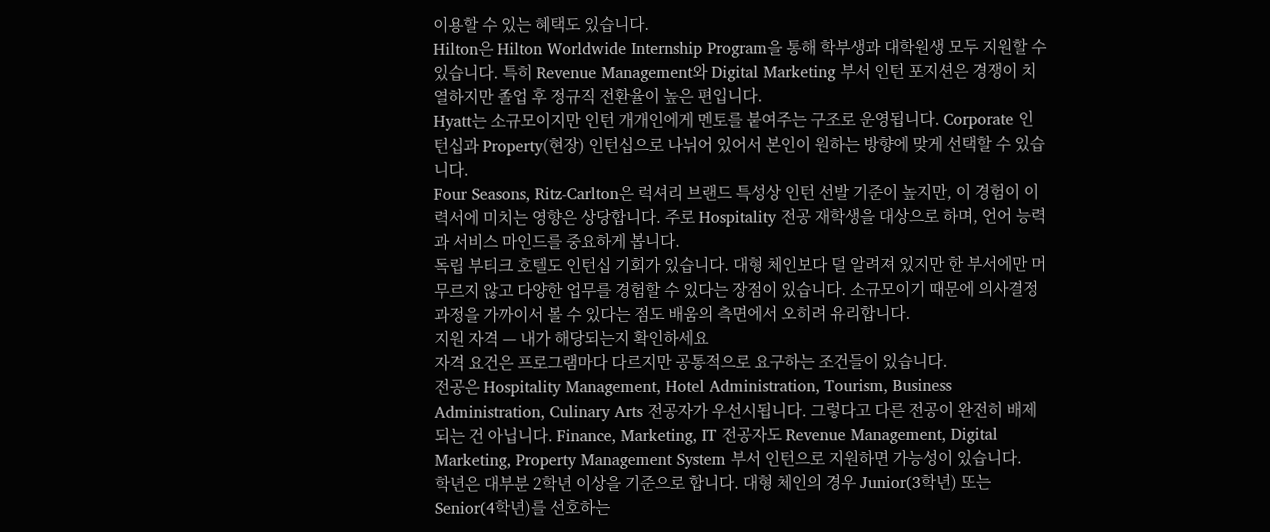이용할 수 있는 혜택도 있습니다.
Hilton은 Hilton Worldwide Internship Program을 통해 학부생과 대학원생 모두 지원할 수 있습니다. 특히 Revenue Management와 Digital Marketing 부서 인턴 포지션은 경쟁이 치열하지만 졸업 후 정규직 전환율이 높은 편입니다.
Hyatt는 소규모이지만 인턴 개개인에게 멘토를 붙여주는 구조로 운영됩니다. Corporate 인턴십과 Property(현장) 인턴십으로 나뉘어 있어서 본인이 원하는 방향에 맞게 선택할 수 있습니다.
Four Seasons, Ritz-Carlton은 럭셔리 브랜드 특성상 인턴 선발 기준이 높지만, 이 경험이 이력서에 미치는 영향은 상당합니다. 주로 Hospitality 전공 재학생을 대상으로 하며, 언어 능력과 서비스 마인드를 중요하게 봅니다.
독립 부티크 호텔도 인턴십 기회가 있습니다. 대형 체인보다 덜 알려져 있지만 한 부서에만 머무르지 않고 다양한 업무를 경험할 수 있다는 장점이 있습니다. 소규모이기 때문에 의사결정 과정을 가까이서 볼 수 있다는 점도 배움의 측면에서 오히려 유리합니다.
지원 자격 — 내가 해당되는지 확인하세요
자격 요건은 프로그램마다 다르지만 공통적으로 요구하는 조건들이 있습니다.
전공은 Hospitality Management, Hotel Administration, Tourism, Business Administration, Culinary Arts 전공자가 우선시됩니다. 그렇다고 다른 전공이 완전히 배제되는 건 아닙니다. Finance, Marketing, IT 전공자도 Revenue Management, Digital Marketing, Property Management System 부서 인턴으로 지원하면 가능성이 있습니다.
학년은 대부분 2학년 이상을 기준으로 합니다. 대형 체인의 경우 Junior(3학년) 또는 Senior(4학년)를 선호하는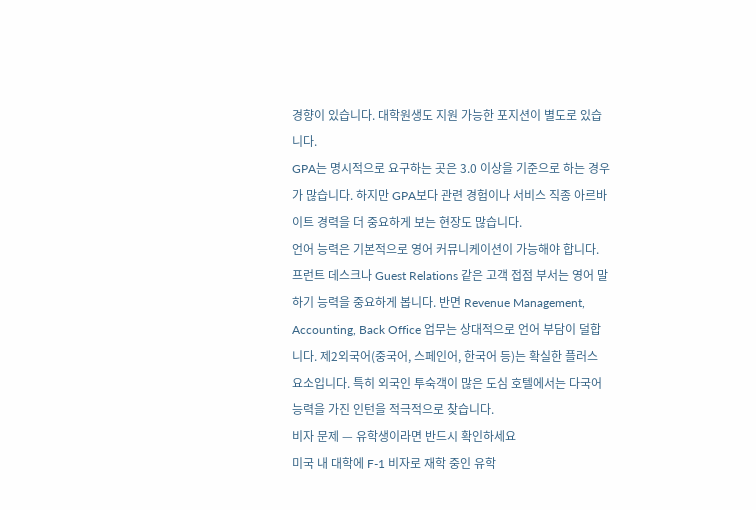경향이 있습니다. 대학원생도 지원 가능한 포지션이 별도로 있습니다.
GPA는 명시적으로 요구하는 곳은 3.0 이상을 기준으로 하는 경우가 많습니다. 하지만 GPA보다 관련 경험이나 서비스 직종 아르바이트 경력을 더 중요하게 보는 현장도 많습니다.
언어 능력은 기본적으로 영어 커뮤니케이션이 가능해야 합니다. 프런트 데스크나 Guest Relations 같은 고객 접점 부서는 영어 말하기 능력을 중요하게 봅니다. 반면 Revenue Management, Accounting, Back Office 업무는 상대적으로 언어 부담이 덜합니다. 제2외국어(중국어, 스페인어, 한국어 등)는 확실한 플러스 요소입니다. 특히 외국인 투숙객이 많은 도심 호텔에서는 다국어 능력을 가진 인턴을 적극적으로 찾습니다.
비자 문제 — 유학생이라면 반드시 확인하세요
미국 내 대학에 F-1 비자로 재학 중인 유학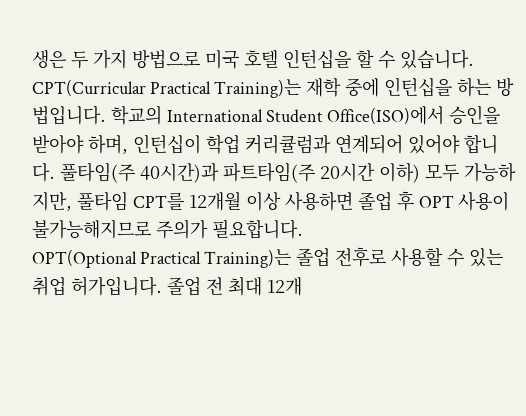생은 두 가지 방법으로 미국 호텔 인턴십을 할 수 있습니다.
CPT(Curricular Practical Training)는 재학 중에 인턴십을 하는 방법입니다. 학교의 International Student Office(ISO)에서 승인을 받아야 하며, 인턴십이 학업 커리큘럼과 연계되어 있어야 합니다. 풀타임(주 40시간)과 파트타임(주 20시간 이하) 모두 가능하지만, 풀타임 CPT를 12개월 이상 사용하면 졸업 후 OPT 사용이 불가능해지므로 주의가 필요합니다.
OPT(Optional Practical Training)는 졸업 전후로 사용할 수 있는 취업 허가입니다. 졸업 전 최대 12개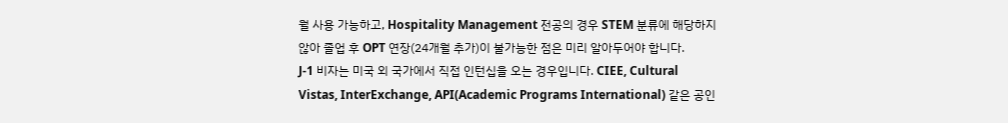월 사용 가능하고, Hospitality Management 전공의 경우 STEM 분류에 해당하지 않아 졸업 후 OPT 연장(24개월 추가)이 불가능한 점은 미리 알아두어야 합니다.
J-1 비자는 미국 외 국가에서 직접 인턴십을 오는 경우입니다. CIEE, Cultural Vistas, InterExchange, API(Academic Programs International) 같은 공인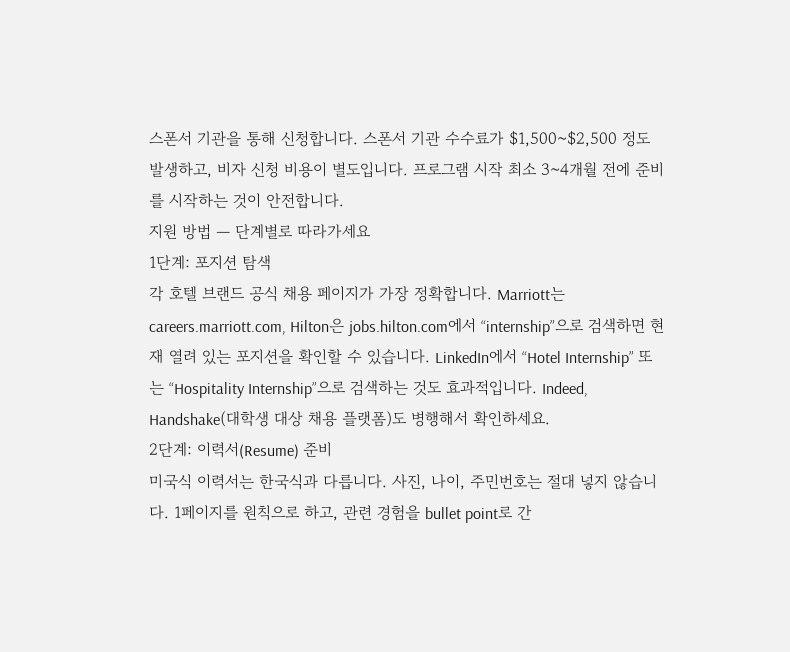스폰서 기관을 통해 신청합니다. 스폰서 기관 수수료가 $1,500~$2,500 정도 발생하고, 비자 신청 비용이 별도입니다. 프로그램 시작 최소 3~4개월 전에 준비를 시작하는 것이 안전합니다.
지원 방법 — 단계별로 따라가세요
1단계: 포지션 탐색
각 호텔 브랜드 공식 채용 페이지가 가장 정확합니다. Marriott는 careers.marriott.com, Hilton은 jobs.hilton.com에서 “internship”으로 검색하면 현재 열려 있는 포지션을 확인할 수 있습니다. LinkedIn에서 “Hotel Internship” 또는 “Hospitality Internship”으로 검색하는 것도 효과적입니다. Indeed, Handshake(대학생 대상 채용 플랫폼)도 병행해서 확인하세요.
2단계: 이력서(Resume) 준비
미국식 이력서는 한국식과 다릅니다. 사진, 나이, 주민번호는 절대 넣지 않습니다. 1페이지를 원칙으로 하고, 관련 경험을 bullet point로 간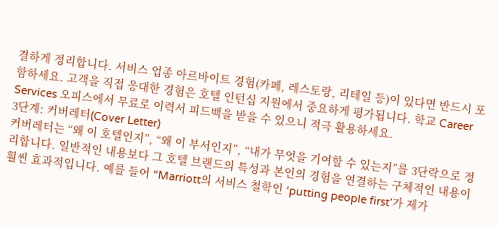결하게 정리합니다. 서비스 업종 아르바이트 경험(카페, 레스토랑, 리테일 등)이 있다면 반드시 포함하세요. 고객을 직접 응대한 경험은 호텔 인턴십 지원에서 중요하게 평가됩니다. 학교 Career Services 오피스에서 무료로 이력서 피드백을 받을 수 있으니 적극 활용하세요.
3단계: 커버레터(Cover Letter)
커버레터는 “왜 이 호텔인지”, “왜 이 부서인지”, “내가 무엇을 기여할 수 있는지”를 3단락으로 정리합니다. 일반적인 내용보다 그 호텔 브랜드의 특성과 본인의 경험을 연결하는 구체적인 내용이 훨씬 효과적입니다. 예를 들어 “Marriott의 서비스 철학인 ‘putting people first’가 제가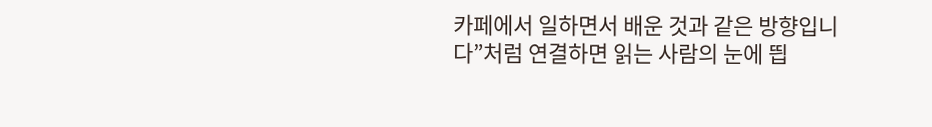카페에서 일하면서 배운 것과 같은 방향입니다”처럼 연결하면 읽는 사람의 눈에 띕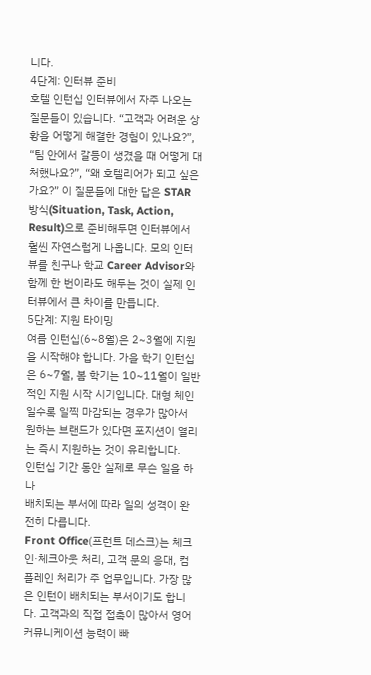니다.
4단계: 인터뷰 준비
호텔 인턴십 인터뷰에서 자주 나오는 질문들이 있습니다. “고객과 어려운 상황을 어떻게 해결한 경험이 있나요?”, “팀 안에서 갈등이 생겼을 때 어떻게 대처했나요?”, “왜 호텔리어가 되고 싶은가요?” 이 질문들에 대한 답은 STAR 방식(Situation, Task, Action, Result)으로 준비해두면 인터뷰에서 훨씬 자연스럽게 나옵니다. 모의 인터뷰를 친구나 학교 Career Advisor와 함께 한 번이라도 해두는 것이 실제 인터뷰에서 큰 차이를 만듭니다.
5단계: 지원 타이밍
여름 인턴십(6~8월)은 2~3월에 지원을 시작해야 합니다. 가을 학기 인턴십은 6~7월, 봄 학기는 10~11월이 일반적인 지원 시작 시기입니다. 대형 체인일수록 일찍 마감되는 경우가 많아서 원하는 브랜드가 있다면 포지션이 열리는 즉시 지원하는 것이 유리합니다.
인턴십 기간 동안 실제로 무슨 일을 하나
배치되는 부서에 따라 일의 성격이 완전히 다릅니다.
Front Office(프런트 데스크)는 체크인·체크아웃 처리, 고객 문의 응대, 컴플레인 처리가 주 업무입니다. 가장 많은 인턴이 배치되는 부서이기도 합니다. 고객과의 직접 접촉이 많아서 영어 커뮤니케이션 능력이 빠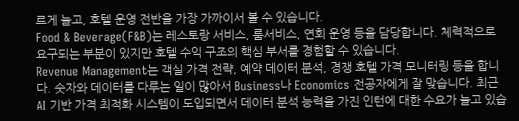르게 늘고, 호텔 운영 전반을 가장 가까이서 볼 수 있습니다.
Food & Beverage(F&B)는 레스토랑 서비스, 룸서비스, 연회 운영 등을 담당합니다. 체력적으로 요구되는 부분이 있지만 호텔 수익 구조의 핵심 부서를 경험할 수 있습니다.
Revenue Management는 객실 가격 전략, 예약 데이터 분석, 경쟁 호텔 가격 모니터링 등을 합니다. 숫자와 데이터를 다루는 일이 많아서 Business나 Economics 전공자에게 잘 맞습니다. 최근 AI 기반 가격 최적화 시스템이 도입되면서 데이터 분석 능력을 가진 인턴에 대한 수요가 늘고 있습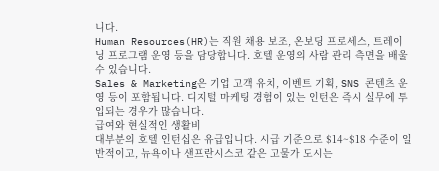니다.
Human Resources(HR)는 직원 채용 보조, 온보딩 프로세스, 트레이닝 프로그램 운영 등을 담당합니다. 호텔 운영의 사람 관리 측면을 배울 수 있습니다.
Sales & Marketing은 기업 고객 유치, 이벤트 기획, SNS 콘텐츠 운영 등이 포함됩니다. 디지털 마케팅 경험이 있는 인턴은 즉시 실무에 투입되는 경우가 많습니다.
급여와 현실적인 생활비
대부분의 호텔 인턴십은 유급입니다. 시급 기준으로 $14~$18 수준이 일반적이고, 뉴욕이나 샌프란시스코 같은 고물가 도시는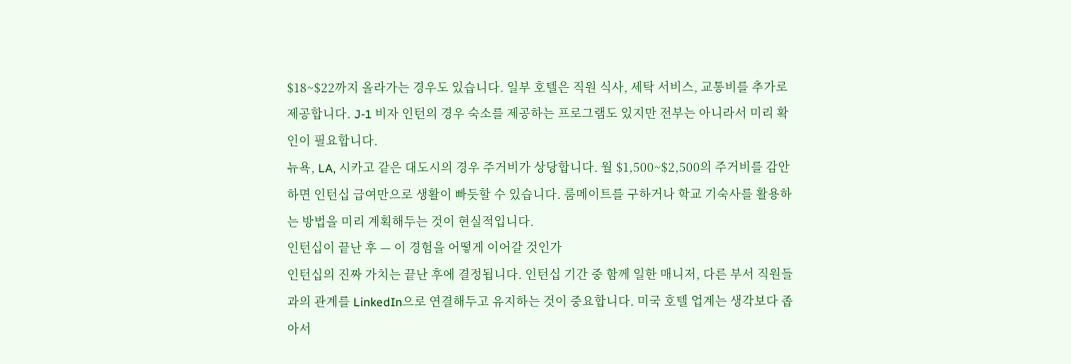$18~$22까지 올라가는 경우도 있습니다. 일부 호텔은 직원 식사, 세탁 서비스, 교통비를 추가로 제공합니다. J-1 비자 인턴의 경우 숙소를 제공하는 프로그램도 있지만 전부는 아니라서 미리 확인이 필요합니다.
뉴욕, LA, 시카고 같은 대도시의 경우 주거비가 상당합니다. 월 $1,500~$2,500의 주거비를 감안하면 인턴십 급여만으로 생활이 빠듯할 수 있습니다. 룸메이트를 구하거나 학교 기숙사를 활용하는 방법을 미리 계획해두는 것이 현실적입니다.
인턴십이 끝난 후 — 이 경험을 어떻게 이어갈 것인가
인턴십의 진짜 가치는 끝난 후에 결정됩니다. 인턴십 기간 중 함께 일한 매니저, 다른 부서 직원들과의 관계를 LinkedIn으로 연결해두고 유지하는 것이 중요합니다. 미국 호텔 업계는 생각보다 좁아서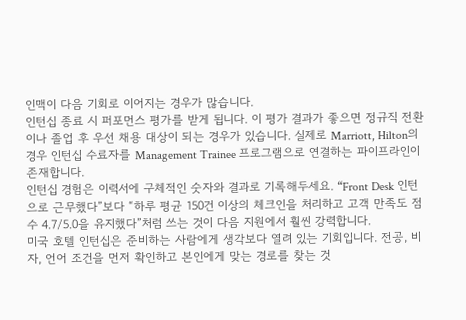인맥이 다음 기회로 이어지는 경우가 많습니다.
인턴십 종료 시 퍼포먼스 평가를 받게 됩니다. 이 평가 결과가 좋으면 정규직 전환이나 졸업 후 우선 채용 대상이 되는 경우가 있습니다. 실제로 Marriott, Hilton의 경우 인턴십 수료자를 Management Trainee 프로그램으로 연결하는 파이프라인이 존재합니다.
인턴십 경험은 이력서에 구체적인 숫자와 결과로 기록해두세요. “Front Desk 인턴으로 근무했다”보다 “하루 평균 150건 이상의 체크인을 처리하고 고객 만족도 점수 4.7/5.0을 유지했다”처럼 쓰는 것이 다음 지원에서 훨씬 강력합니다.
미국 호텔 인턴십은 준비하는 사람에게 생각보다 열려 있는 기회입니다. 전공, 비자, 언어 조건을 먼저 확인하고 본인에게 맞는 경로를 찾는 것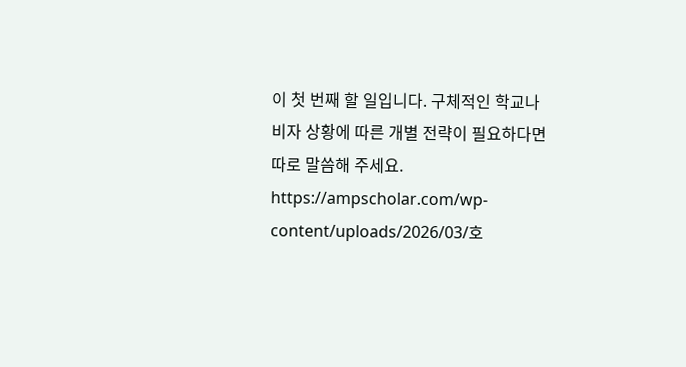이 첫 번째 할 일입니다. 구체적인 학교나 비자 상황에 따른 개별 전략이 필요하다면 따로 말씀해 주세요.
https://ampscholar.com/wp-content/uploads/2026/03/호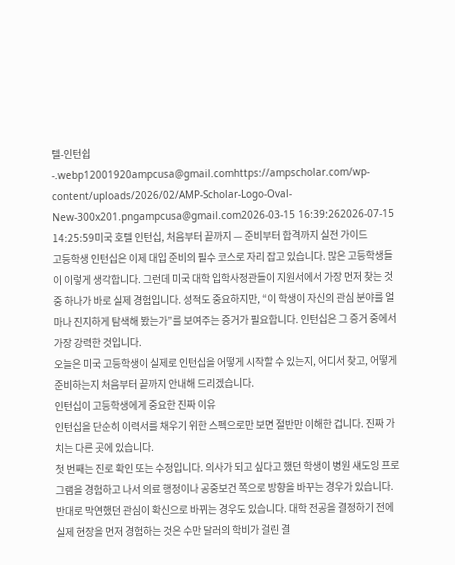텔-인턴쉽-.webp12001920ampcusa@gmail.comhttps://ampscholar.com/wp-content/uploads/2026/02/AMP-Scholar-Logo-Oval-New-300x201.pngampcusa@gmail.com2026-03-15 16:39:262026-07-15 14:25:59미국 호텔 인턴십, 처음부터 끝까지 — 준비부터 합격까지 실전 가이드
고등학생 인턴십은 이제 대입 준비의 필수 코스로 자리 잡고 있습니다. 많은 고등학생들이 이렇게 생각합니다. 그런데 미국 대학 입학사정관들이 지원서에서 가장 먼저 찾는 것 중 하나가 바로 실제 경험입니다. 성적도 중요하지만, “이 학생이 자신의 관심 분야를 얼마나 진지하게 탐색해 봤는가”를 보여주는 증거가 필요합니다. 인턴십은 그 증거 중에서 가장 강력한 것입니다.
오늘은 미국 고등학생이 실제로 인턴십을 어떻게 시작할 수 있는지, 어디서 찾고, 어떻게 준비하는지 처음부터 끝까지 안내해 드리겠습니다.
인턴십이 고등학생에게 중요한 진짜 이유
인턴십을 단순히 이력서를 채우기 위한 스펙으로만 보면 절반만 이해한 겁니다. 진짜 가치는 다른 곳에 있습니다.
첫 번째는 진로 확인 또는 수정입니다. 의사가 되고 싶다고 했던 학생이 병원 섀도잉 프로그램을 경험하고 나서 의료 행정이나 공중보건 쪽으로 방향을 바꾸는 경우가 있습니다. 반대로 막연했던 관심이 확신으로 바뀌는 경우도 있습니다. 대학 전공을 결정하기 전에 실제 현장을 먼저 경험하는 것은 수만 달러의 학비가 걸린 결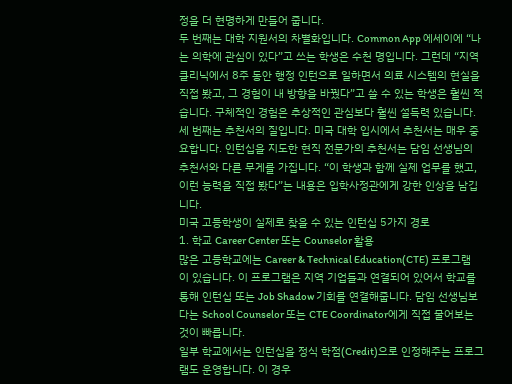정을 더 현명하게 만들어 줍니다.
두 번째는 대학 지원서의 차별화입니다. Common App 에세이에 “나는 의학에 관심이 있다”고 쓰는 학생은 수천 명입니다. 그런데 “지역 클리닉에서 8주 동안 행정 인턴으로 일하면서 의료 시스템의 현실을 직접 봤고, 그 경험이 내 방향을 바꿨다”고 쓸 수 있는 학생은 훨씬 적습니다. 구체적인 경험은 추상적인 관심보다 훨씬 설득력 있습니다.
세 번째는 추천서의 질입니다. 미국 대학 입시에서 추천서는 매우 중요합니다. 인턴십을 지도한 현직 전문가의 추천서는 담임 선생님의 추천서와 다른 무게를 가집니다. “이 학생과 함께 실제 업무를 했고, 이런 능력을 직접 봤다”는 내용은 입학사정관에게 강한 인상을 남깁니다.
미국 고등학생이 실제로 찾을 수 있는 인턴십 5가지 경로
1. 학교 Career Center 또는 Counselor 활용
많은 고등학교에는 Career & Technical Education(CTE) 프로그램이 있습니다. 이 프로그램은 지역 기업들과 연결되어 있어서 학교를 통해 인턴십 또는 Job Shadow 기회를 연결해줍니다. 담임 선생님보다는 School Counselor 또는 CTE Coordinator에게 직접 물어보는 것이 빠릅니다.
일부 학교에서는 인턴십을 정식 학점(Credit)으로 인정해주는 프로그램도 운영합니다. 이 경우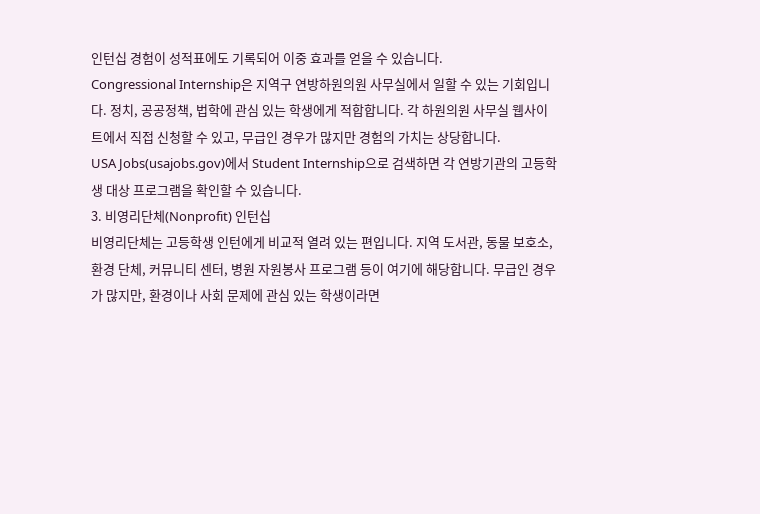인턴십 경험이 성적표에도 기록되어 이중 효과를 얻을 수 있습니다.
Congressional Internship은 지역구 연방하원의원 사무실에서 일할 수 있는 기회입니다. 정치, 공공정책, 법학에 관심 있는 학생에게 적합합니다. 각 하원의원 사무실 웹사이트에서 직접 신청할 수 있고, 무급인 경우가 많지만 경험의 가치는 상당합니다.
USA Jobs(usajobs.gov)에서 Student Internship으로 검색하면 각 연방기관의 고등학생 대상 프로그램을 확인할 수 있습니다.
3. 비영리단체(Nonprofit) 인턴십
비영리단체는 고등학생 인턴에게 비교적 열려 있는 편입니다. 지역 도서관, 동물 보호소, 환경 단체, 커뮤니티 센터, 병원 자원봉사 프로그램 등이 여기에 해당합니다. 무급인 경우가 많지만, 환경이나 사회 문제에 관심 있는 학생이라면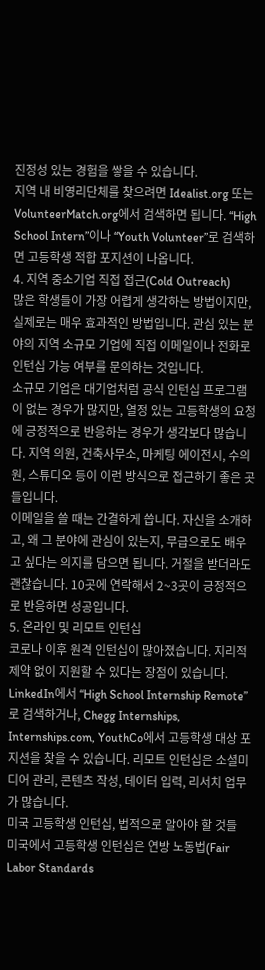진정성 있는 경험을 쌓을 수 있습니다.
지역 내 비영리단체를 찾으려면 Idealist.org 또는 VolunteerMatch.org에서 검색하면 됩니다. “High School Intern”이나 “Youth Volunteer”로 검색하면 고등학생 적합 포지션이 나옵니다.
4. 지역 중소기업 직접 접근(Cold Outreach)
많은 학생들이 가장 어렵게 생각하는 방법이지만, 실제로는 매우 효과적인 방법입니다. 관심 있는 분야의 지역 소규모 기업에 직접 이메일이나 전화로 인턴십 가능 여부를 문의하는 것입니다.
소규모 기업은 대기업처럼 공식 인턴십 프로그램이 없는 경우가 많지만, 열정 있는 고등학생의 요청에 긍정적으로 반응하는 경우가 생각보다 많습니다. 지역 의원, 건축사무소, 마케팅 에이전시, 수의원, 스튜디오 등이 이런 방식으로 접근하기 좋은 곳들입니다.
이메일을 쓸 때는 간결하게 씁니다. 자신을 소개하고, 왜 그 분야에 관심이 있는지, 무급으로도 배우고 싶다는 의지를 담으면 됩니다. 거절을 받더라도 괜찮습니다. 10곳에 연락해서 2~3곳이 긍정적으로 반응하면 성공입니다.
5. 온라인 및 리모트 인턴십
코로나 이후 원격 인턴십이 많아졌습니다. 지리적 제약 없이 지원할 수 있다는 장점이 있습니다. LinkedIn에서 “High School Internship Remote”로 검색하거나, Chegg Internships, Internships.com, YouthCo에서 고등학생 대상 포지션을 찾을 수 있습니다. 리모트 인턴십은 소셜미디어 관리, 콘텐츠 작성, 데이터 입력, 리서치 업무가 많습니다.
미국 고등학생 인턴십, 법적으로 알아야 할 것들
미국에서 고등학생 인턴십은 연방 노동법(Fair Labor Standards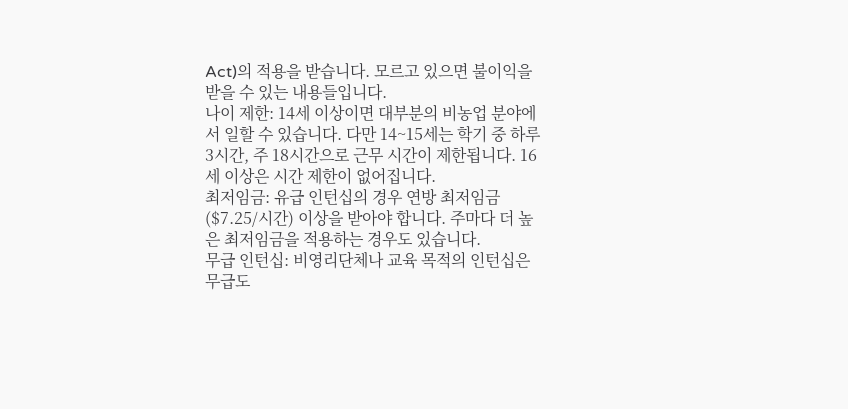Act)의 적용을 받습니다. 모르고 있으면 불이익을 받을 수 있는 내용들입니다.
나이 제한: 14세 이상이면 대부분의 비농업 분야에서 일할 수 있습니다. 다만 14~15세는 학기 중 하루 3시간, 주 18시간으로 근무 시간이 제한됩니다. 16세 이상은 시간 제한이 없어집니다.
최저임금: 유급 인턴십의 경우 연방 최저임금($7.25/시간) 이상을 받아야 합니다. 주마다 더 높은 최저임금을 적용하는 경우도 있습니다.
무급 인턴십: 비영리단체나 교육 목적의 인턴십은 무급도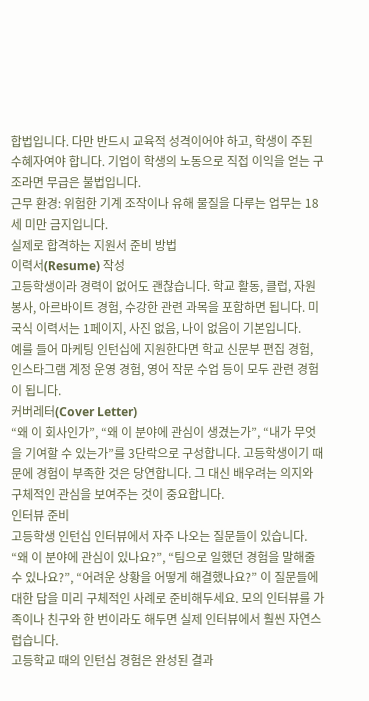합법입니다. 다만 반드시 교육적 성격이어야 하고, 학생이 주된 수혜자여야 합니다. 기업이 학생의 노동으로 직접 이익을 얻는 구조라면 무급은 불법입니다.
근무 환경: 위험한 기계 조작이나 유해 물질을 다루는 업무는 18세 미만 금지입니다.
실제로 합격하는 지원서 준비 방법
이력서(Resume) 작성
고등학생이라 경력이 없어도 괜찮습니다. 학교 활동, 클럽, 자원봉사, 아르바이트 경험, 수강한 관련 과목을 포함하면 됩니다. 미국식 이력서는 1페이지, 사진 없음, 나이 없음이 기본입니다.
예를 들어 마케팅 인턴십에 지원한다면 학교 신문부 편집 경험, 인스타그램 계정 운영 경험, 영어 작문 수업 등이 모두 관련 경험이 됩니다.
커버레터(Cover Letter)
“왜 이 회사인가”, “왜 이 분야에 관심이 생겼는가”, “내가 무엇을 기여할 수 있는가”를 3단락으로 구성합니다. 고등학생이기 때문에 경험이 부족한 것은 당연합니다. 그 대신 배우려는 의지와 구체적인 관심을 보여주는 것이 중요합니다.
인터뷰 준비
고등학생 인턴십 인터뷰에서 자주 나오는 질문들이 있습니다. “왜 이 분야에 관심이 있나요?”, “팀으로 일했던 경험을 말해줄 수 있나요?”, “어려운 상황을 어떻게 해결했나요?” 이 질문들에 대한 답을 미리 구체적인 사례로 준비해두세요. 모의 인터뷰를 가족이나 친구와 한 번이라도 해두면 실제 인터뷰에서 훨씬 자연스럽습니다.
고등학교 때의 인턴십 경험은 완성된 결과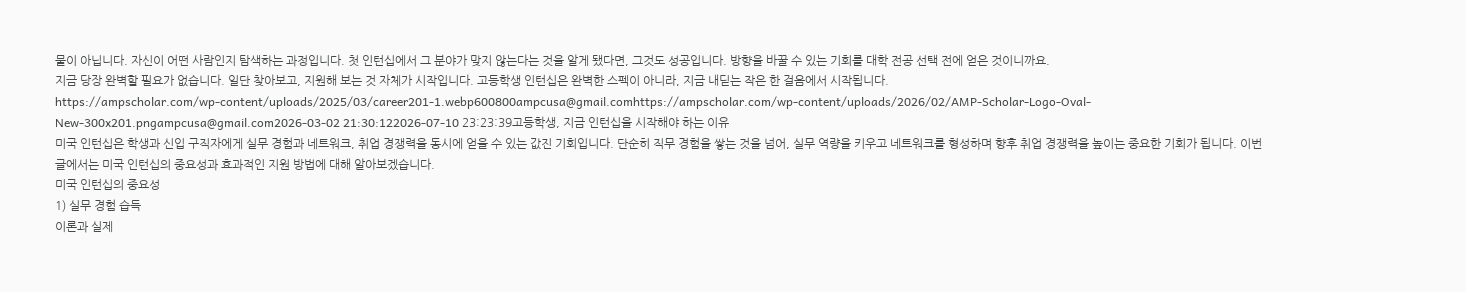물이 아닙니다. 자신이 어떤 사람인지 탐색하는 과정입니다. 첫 인턴십에서 그 분야가 맞지 않는다는 것을 알게 됐다면, 그것도 성공입니다. 방향을 바꿀 수 있는 기회를 대학 전공 선택 전에 얻은 것이니까요.
지금 당장 완벽할 필요가 없습니다. 일단 찾아보고, 지원해 보는 것 자체가 시작입니다. 고등학생 인턴십은 완벽한 스펙이 아니라, 지금 내딛는 작은 한 걸음에서 시작됩니다.
https://ampscholar.com/wp-content/uploads/2025/03/career201-1.webp600800ampcusa@gmail.comhttps://ampscholar.com/wp-content/uploads/2026/02/AMP-Scholar-Logo-Oval-New-300x201.pngampcusa@gmail.com2026-03-02 21:30:122026-07-10 23:23:39고등학생, 지금 인턴십을 시작해야 하는 이유
미국 인턴십은 학생과 신입 구직자에게 실무 경험과 네트워크, 취업 경쟁력을 동시에 얻을 수 있는 값진 기회입니다. 단순히 직무 경험을 쌓는 것을 넘어, 실무 역량을 키우고 네트워크를 형성하며 향후 취업 경쟁력을 높이는 중요한 기회가 됩니다. 이번 글에서는 미국 인턴십의 중요성과 효과적인 지원 방법에 대해 알아보겠습니다.
미국 인턴십의 중요성
1) 실무 경험 습득
이론과 실제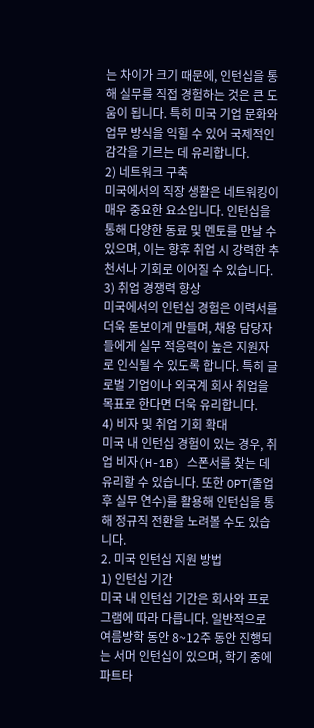는 차이가 크기 때문에, 인턴십을 통해 실무를 직접 경험하는 것은 큰 도움이 됩니다. 특히 미국 기업 문화와 업무 방식을 익힐 수 있어 국제적인 감각을 기르는 데 유리합니다.
2) 네트워크 구축
미국에서의 직장 생활은 네트워킹이 매우 중요한 요소입니다. 인턴십을 통해 다양한 동료 및 멘토를 만날 수 있으며, 이는 향후 취업 시 강력한 추천서나 기회로 이어질 수 있습니다.
3) 취업 경쟁력 향상
미국에서의 인턴십 경험은 이력서를 더욱 돋보이게 만들며, 채용 담당자들에게 실무 적응력이 높은 지원자로 인식될 수 있도록 합니다. 특히 글로벌 기업이나 외국계 회사 취업을 목표로 한다면 더욱 유리합니다.
4) 비자 및 취업 기회 확대
미국 내 인턴십 경험이 있는 경우, 취업 비자(H-1B) 스폰서를 찾는 데 유리할 수 있습니다. 또한 OPT(졸업 후 실무 연수)를 활용해 인턴십을 통해 정규직 전환을 노려볼 수도 있습니다.
2. 미국 인턴십 지원 방법
1) 인턴십 기간
미국 내 인턴십 기간은 회사와 프로그램에 따라 다릅니다. 일반적으로 여름방학 동안 8~12주 동안 진행되는 서머 인턴십이 있으며, 학기 중에 파트타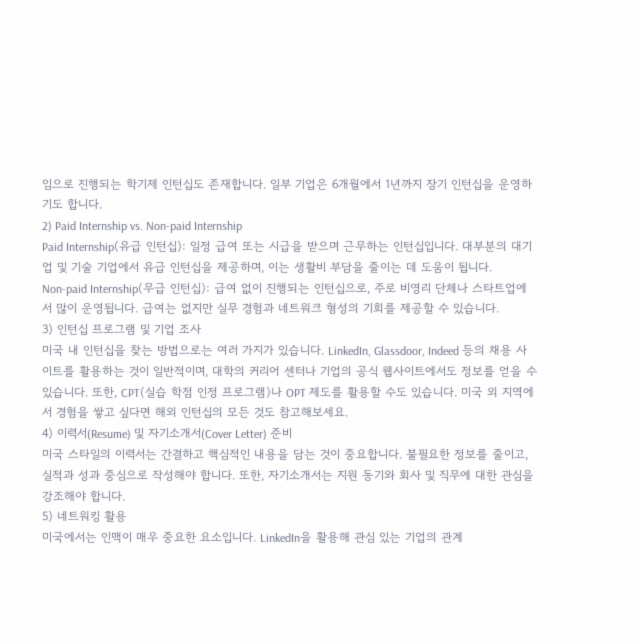임으로 진행되는 학기제 인턴십도 존재합니다. 일부 기업은 6개월에서 1년까지 장기 인턴십을 운영하기도 합니다.
2) Paid Internship vs. Non-paid Internship
Paid Internship(유급 인턴십): 일정 급여 또는 시급을 받으며 근무하는 인턴십입니다. 대부분의 대기업 및 기술 기업에서 유급 인턴십을 제공하며, 이는 생활비 부담을 줄이는 데 도움이 됩니다.
Non-paid Internship(무급 인턴십): 급여 없이 진행되는 인턴십으로, 주로 비영리 단체나 스타트업에서 많이 운영됩니다. 급여는 없지만 실무 경험과 네트워크 형성의 기회를 제공할 수 있습니다.
3) 인턴십 프로그램 및 기업 조사
미국 내 인턴십을 찾는 방법으로는 여러 가지가 있습니다. LinkedIn, Glassdoor, Indeed 등의 채용 사이트를 활용하는 것이 일반적이며, 대학의 커리어 센터나 기업의 공식 웹사이트에서도 정보를 얻을 수 있습니다. 또한, CPT(실습 학점 인정 프로그램)나 OPT 제도를 활용할 수도 있습니다. 미국 외 지역에서 경험을 쌓고 싶다면 해외 인턴십의 모든 것도 참고해보세요.
4) 이력서(Resume) 및 자기소개서(Cover Letter) 준비
미국 스타일의 이력서는 간결하고 핵심적인 내용을 담는 것이 중요합니다. 불필요한 정보를 줄이고, 실적과 성과 중심으로 작성해야 합니다. 또한, 자기소개서는 지원 동기와 회사 및 직무에 대한 관심을 강조해야 합니다.
5) 네트워킹 활용
미국에서는 인맥이 매우 중요한 요소입니다. LinkedIn을 활용해 관심 있는 기업의 관계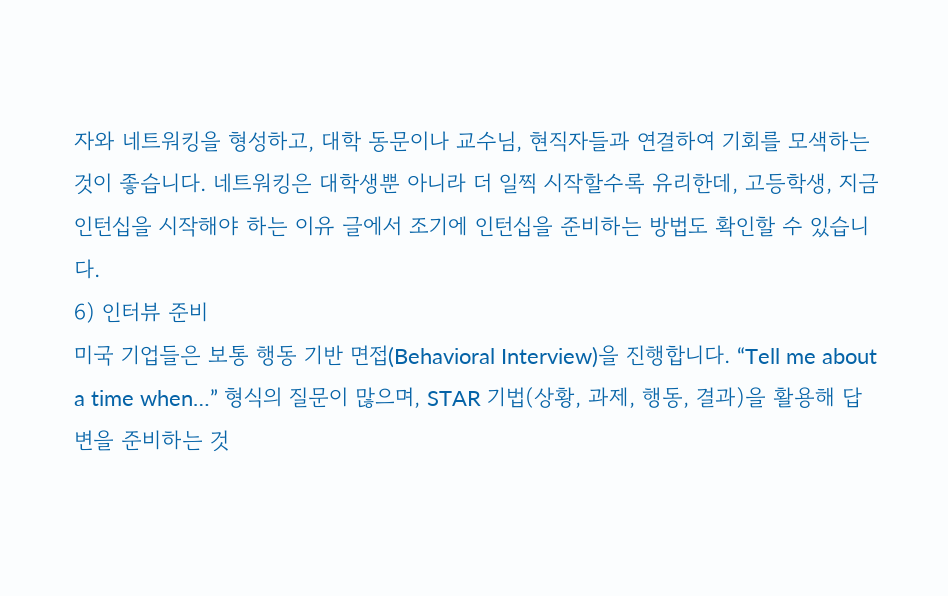자와 네트워킹을 형성하고, 대학 동문이나 교수님, 현직자들과 연결하여 기회를 모색하는 것이 좋습니다. 네트워킹은 대학생뿐 아니라 더 일찍 시작할수록 유리한데, 고등학생, 지금 인턴십을 시작해야 하는 이유 글에서 조기에 인턴십을 준비하는 방법도 확인할 수 있습니다.
6) 인터뷰 준비
미국 기업들은 보통 행동 기반 면접(Behavioral Interview)을 진행합니다. “Tell me about a time when…” 형식의 질문이 많으며, STAR 기법(상황, 과제, 행동, 결과)을 활용해 답변을 준비하는 것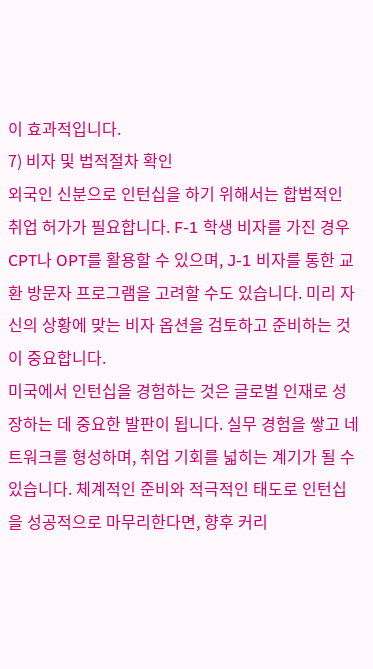이 효과적입니다.
7) 비자 및 법적절차 확인
외국인 신분으로 인턴십을 하기 위해서는 합법적인 취업 허가가 필요합니다. F-1 학생 비자를 가진 경우 CPT나 OPT를 활용할 수 있으며, J-1 비자를 통한 교환 방문자 프로그램을 고려할 수도 있습니다. 미리 자신의 상황에 맞는 비자 옵션을 검토하고 준비하는 것이 중요합니다.
미국에서 인턴십을 경험하는 것은 글로벌 인재로 성장하는 데 중요한 발판이 됩니다. 실무 경험을 쌓고 네트워크를 형성하며, 취업 기회를 넓히는 계기가 될 수 있습니다. 체계적인 준비와 적극적인 태도로 인턴십을 성공적으로 마무리한다면, 향후 커리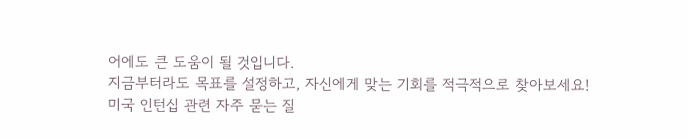어에도 큰 도움이 될 것입니다.
지금부터라도 목표를 설정하고, 자신에게 맞는 기회를 적극적으로 찾아보세요!
미국 인턴십 관련 자주 묻는 질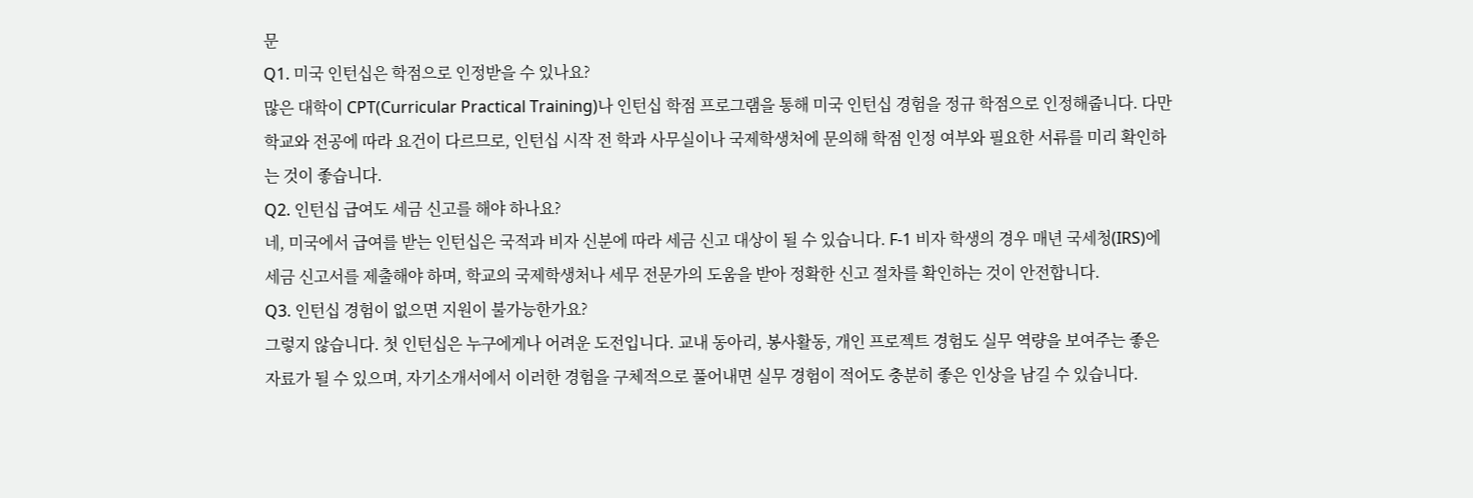문
Q1. 미국 인턴십은 학점으로 인정받을 수 있나요?
많은 대학이 CPT(Curricular Practical Training)나 인턴십 학점 프로그램을 통해 미국 인턴십 경험을 정규 학점으로 인정해줍니다. 다만 학교와 전공에 따라 요건이 다르므로, 인턴십 시작 전 학과 사무실이나 국제학생처에 문의해 학점 인정 여부와 필요한 서류를 미리 확인하는 것이 좋습니다.
Q2. 인턴십 급여도 세금 신고를 해야 하나요?
네, 미국에서 급여를 받는 인턴십은 국적과 비자 신분에 따라 세금 신고 대상이 될 수 있습니다. F-1 비자 학생의 경우 매년 국세청(IRS)에 세금 신고서를 제출해야 하며, 학교의 국제학생처나 세무 전문가의 도움을 받아 정확한 신고 절차를 확인하는 것이 안전합니다.
Q3. 인턴십 경험이 없으면 지원이 불가능한가요?
그렇지 않습니다. 첫 인턴십은 누구에게나 어려운 도전입니다. 교내 동아리, 봉사활동, 개인 프로젝트 경험도 실무 역량을 보여주는 좋은 자료가 될 수 있으며, 자기소개서에서 이러한 경험을 구체적으로 풀어내면 실무 경험이 적어도 충분히 좋은 인상을 남길 수 있습니다.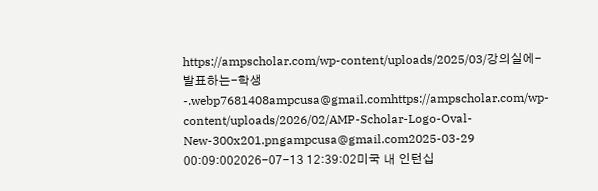https://ampscholar.com/wp-content/uploads/2025/03/강의실에-발표하는-학생-.webp7681408ampcusa@gmail.comhttps://ampscholar.com/wp-content/uploads/2026/02/AMP-Scholar-Logo-Oval-New-300x201.pngampcusa@gmail.com2025-03-29 00:09:002026-07-13 12:39:02미국 내 인턴십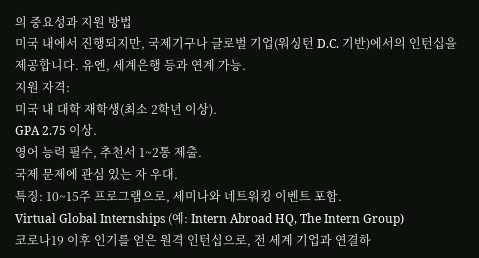의 중요성과 지원 방법
미국 내에서 진행되지만, 국제기구나 글로벌 기업(워싱턴 D.C. 기반)에서의 인턴십을 제공합니다. 유엔, 세계은행 등과 연계 가능.
지원 자격:
미국 내 대학 재학생(최소 2학년 이상).
GPA 2.75 이상.
영어 능력 필수, 추천서 1~2통 제출.
국제 문제에 관심 있는 자 우대.
특징: 10~15주 프로그램으로, 세미나와 네트워킹 이벤트 포함.
Virtual Global Internships (예: Intern Abroad HQ, The Intern Group)
코로나19 이후 인기를 얻은 원격 인턴십으로, 전 세계 기업과 연결하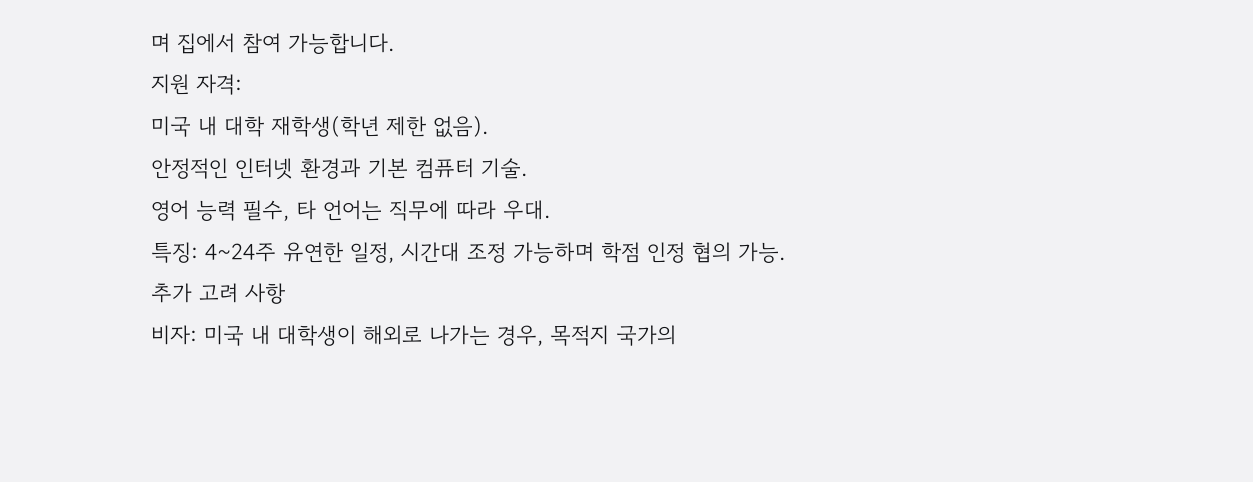며 집에서 참여 가능합니다.
지원 자격:
미국 내 대학 재학생(학년 제한 없음).
안정적인 인터넷 환경과 기본 컴퓨터 기술.
영어 능력 필수, 타 언어는 직무에 따라 우대.
특징: 4~24주 유연한 일정, 시간대 조정 가능하며 학점 인정 협의 가능.
추가 고려 사항
비자: 미국 내 대학생이 해외로 나가는 경우, 목적지 국가의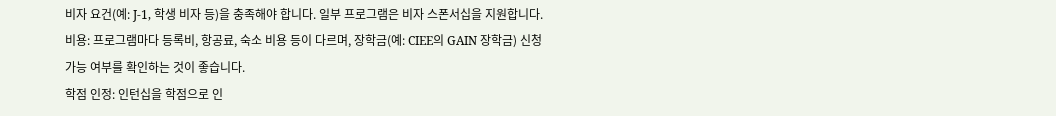비자 요건(예: J-1, 학생 비자 등)을 충족해야 합니다. 일부 프로그램은 비자 스폰서십을 지원합니다.
비용: 프로그램마다 등록비, 항공료, 숙소 비용 등이 다르며, 장학금(예: CIEE의 GAIN 장학금) 신청 가능 여부를 확인하는 것이 좋습니다.
학점 인정: 인턴십을 학점으로 인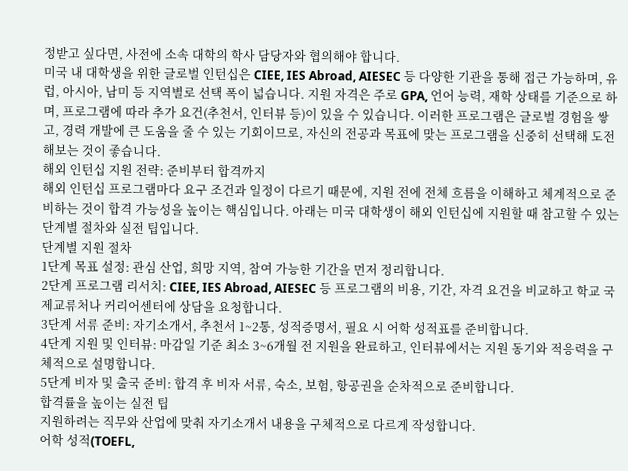정받고 싶다면, 사전에 소속 대학의 학사 담당자와 협의해야 합니다.
미국 내 대학생을 위한 글로벌 인턴십은 CIEE, IES Abroad, AIESEC 등 다양한 기관을 통해 접근 가능하며, 유럽, 아시아, 남미 등 지역별로 선택 폭이 넓습니다. 지원 자격은 주로 GPA, 언어 능력, 재학 상태를 기준으로 하며, 프로그램에 따라 추가 요건(추천서, 인터뷰 등)이 있을 수 있습니다. 이러한 프로그램은 글로벌 경험을 쌓고, 경력 개발에 큰 도움을 줄 수 있는 기회이므로, 자신의 전공과 목표에 맞는 프로그램을 신중히 선택해 도전해보는 것이 좋습니다.
해외 인턴십 지원 전략: 준비부터 합격까지
해외 인턴십 프로그램마다 요구 조건과 일정이 다르기 때문에, 지원 전에 전체 흐름을 이해하고 체계적으로 준비하는 것이 합격 가능성을 높이는 핵심입니다. 아래는 미국 대학생이 해외 인턴십에 지원할 때 참고할 수 있는 단계별 절차와 실전 팁입니다.
단계별 지원 절차
1단계 목표 설정: 관심 산업, 희망 지역, 참여 가능한 기간을 먼저 정리합니다.
2단계 프로그램 리서치: CIEE, IES Abroad, AIESEC 등 프로그램의 비용, 기간, 자격 요건을 비교하고 학교 국제교류처나 커리어센터에 상담을 요청합니다.
3단계 서류 준비: 자기소개서, 추천서 1~2통, 성적증명서, 필요 시 어학 성적표를 준비합니다.
4단계 지원 및 인터뷰: 마감일 기준 최소 3~6개월 전 지원을 완료하고, 인터뷰에서는 지원 동기와 적응력을 구체적으로 설명합니다.
5단계 비자 및 출국 준비: 합격 후 비자 서류, 숙소, 보험, 항공권을 순차적으로 준비합니다.
합격률을 높이는 실전 팁
지원하려는 직무와 산업에 맞춰 자기소개서 내용을 구체적으로 다르게 작성합니다.
어학 성적(TOEFL,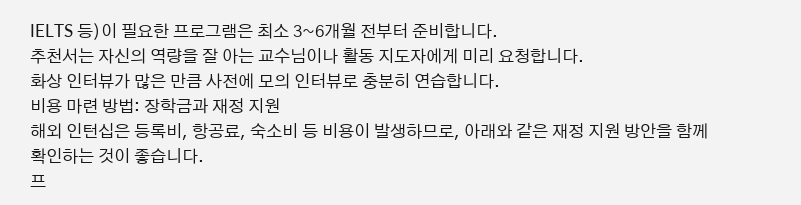IELTS 등)이 필요한 프로그램은 최소 3~6개월 전부터 준비합니다.
추천서는 자신의 역량을 잘 아는 교수님이나 활동 지도자에게 미리 요청합니다.
화상 인터뷰가 많은 만큼 사전에 모의 인터뷰로 충분히 연습합니다.
비용 마련 방법: 장학금과 재정 지원
해외 인턴십은 등록비, 항공료, 숙소비 등 비용이 발생하므로, 아래와 같은 재정 지원 방안을 함께 확인하는 것이 좋습니다.
프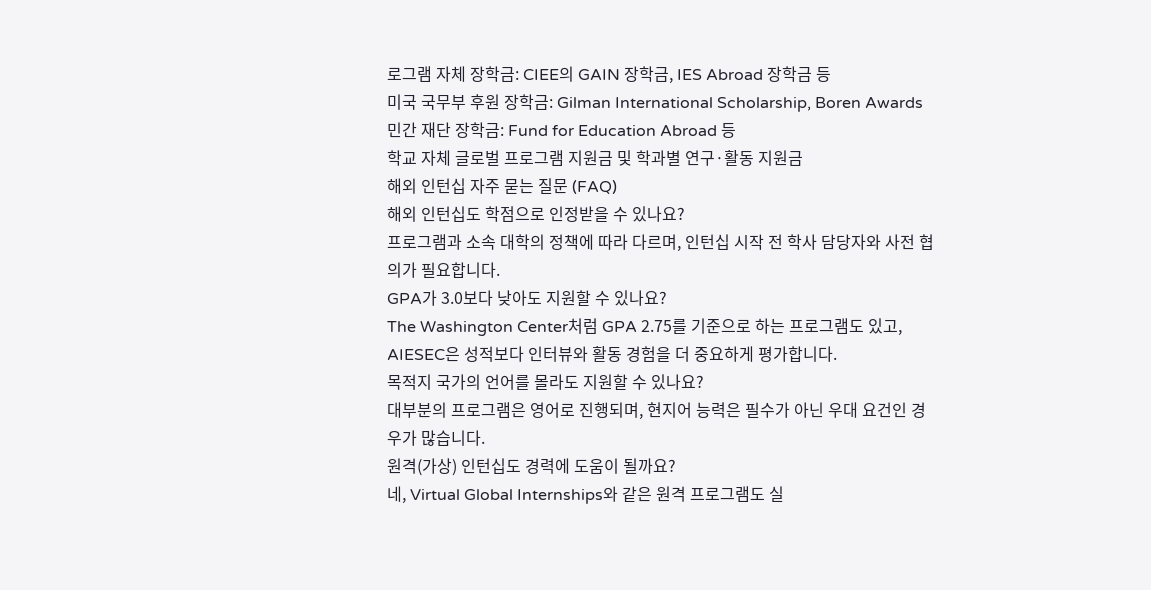로그램 자체 장학금: CIEE의 GAIN 장학금, IES Abroad 장학금 등
미국 국무부 후원 장학금: Gilman International Scholarship, Boren Awards
민간 재단 장학금: Fund for Education Abroad 등
학교 자체 글로벌 프로그램 지원금 및 학과별 연구·활동 지원금
해외 인턴십 자주 묻는 질문 (FAQ)
해외 인턴십도 학점으로 인정받을 수 있나요?
프로그램과 소속 대학의 정책에 따라 다르며, 인턴십 시작 전 학사 담당자와 사전 협의가 필요합니다.
GPA가 3.0보다 낮아도 지원할 수 있나요?
The Washington Center처럼 GPA 2.75를 기준으로 하는 프로그램도 있고, AIESEC은 성적보다 인터뷰와 활동 경험을 더 중요하게 평가합니다.
목적지 국가의 언어를 몰라도 지원할 수 있나요?
대부분의 프로그램은 영어로 진행되며, 현지어 능력은 필수가 아닌 우대 요건인 경우가 많습니다.
원격(가상) 인턴십도 경력에 도움이 될까요?
네, Virtual Global Internships와 같은 원격 프로그램도 실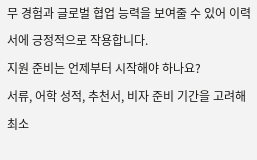무 경험과 글로벌 협업 능력을 보여줄 수 있어 이력서에 긍정적으로 작용합니다.
지원 준비는 언제부터 시작해야 하나요?
서류, 어학 성적, 추천서, 비자 준비 기간을 고려해 최소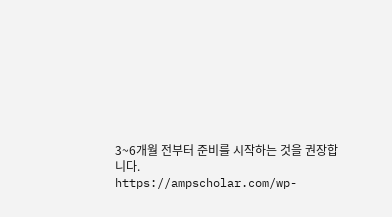3~6개월 전부터 준비를 시작하는 것을 권장합니다.
https://ampscholar.com/wp-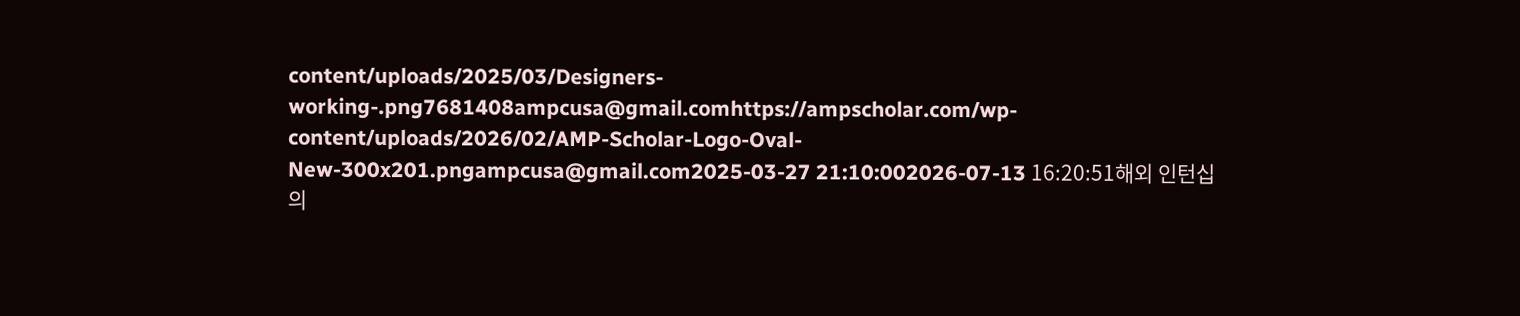content/uploads/2025/03/Designers-working-.png7681408ampcusa@gmail.comhttps://ampscholar.com/wp-content/uploads/2026/02/AMP-Scholar-Logo-Oval-New-300x201.pngampcusa@gmail.com2025-03-27 21:10:002026-07-13 16:20:51해외 인턴십의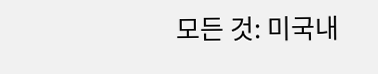모든 것: 미국내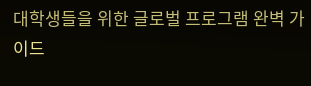대학생들을 위한 글로벌 프로그램 완벽 가이드